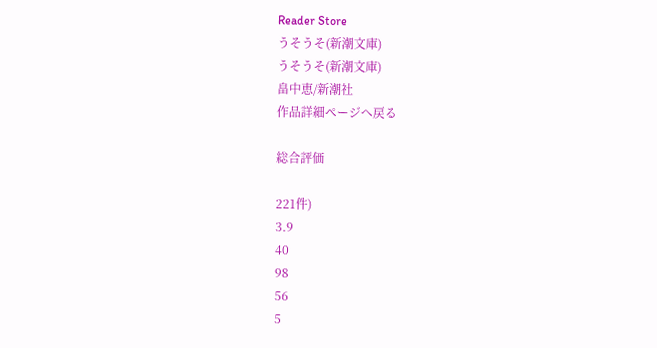Reader Store
うそうそ(新潮文庫)
うそうそ(新潮文庫)
畠中恵/新潮社
作品詳細ページへ戻る

総合評価

221件)
3.9
40
98
56
5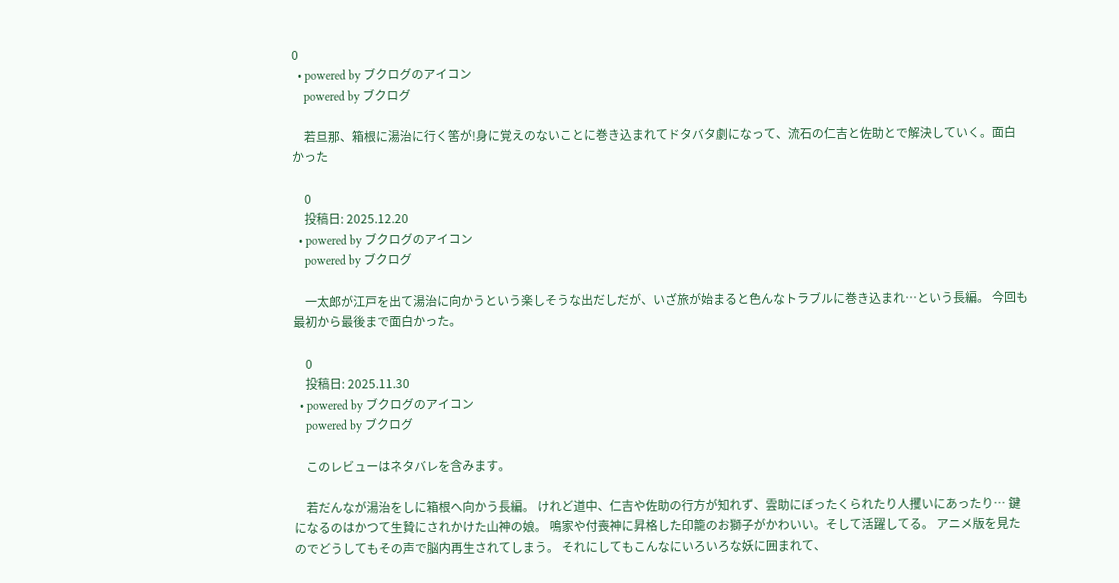0
  • powered by ブクログのアイコン
    powered by ブクログ

    若旦那、箱根に湯治に行く筈が!身に覚えのないことに巻き込まれてドタバタ劇になって、流石の仁吉と佐助とで解決していく。面白かった

    0
    投稿日: 2025.12.20
  • powered by ブクログのアイコン
    powered by ブクログ

    一太郎が江戸を出て湯治に向かうという楽しそうな出だしだが、いざ旅が始まると色んなトラブルに巻き込まれ…という長編。 今回も最初から最後まで面白かった。

    0
    投稿日: 2025.11.30
  • powered by ブクログのアイコン
    powered by ブクログ

    このレビューはネタバレを含みます。

    若だんなが湯治をしに箱根へ向かう長編。 けれど道中、仁吉や佐助の行方が知れず、雲助にぼったくられたり人攫いにあったり… 鍵になるのはかつて生贄にされかけた山神の娘。 鳴家や付喪神に昇格した印籠のお獅子がかわいい。そして活躍してる。 アニメ版を見たのでどうしてもその声で脳内再生されてしまう。 それにしてもこんなにいろいろな妖に囲まれて、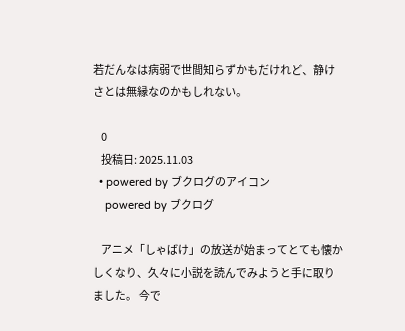若だんなは病弱で世間知らずかもだけれど、静けさとは無縁なのかもしれない。

    0
    投稿日: 2025.11.03
  • powered by ブクログのアイコン
    powered by ブクログ

    アニメ「しゃばけ」の放送が始まってとても懐かしくなり、久々に小説を読んでみようと手に取りました。 今で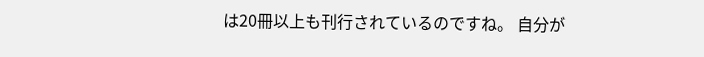は20冊以上も刊行されているのですね。 自分が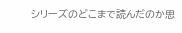シリーズのどこまで読んだのか思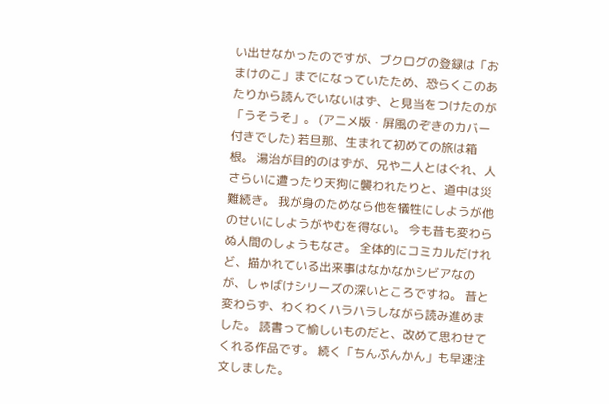い出せなかったのですが、ブクログの登録は「おまけのこ」までになっていたため、恐らくこのあたりから読んでいないはず、と見当をつけたのが「うそうそ」。 (アニメ版・屏風のぞきのカバー付きでした) 若旦那、生まれて初めての旅は箱根。 湯治が目的のはずが、兄や二人とはぐれ、人さらいに遭ったり天狗に襲われたりと、道中は災難続き。 我が身のためなら他を犠牲にしようが他のせいにしようがやむを得ない。 今も昔も変わらぬ人間のしょうもなさ。 全体的にコミカルだけれど、描かれている出来事はなかなかシビアなのが、しゃばけシリーズの深いところですね。 昔と変わらず、わくわくハラハラしながら読み進めました。 読書って愉しいものだと、改めて思わせてくれる作品です。 続く「ちんぷんかん」も早速注文しました。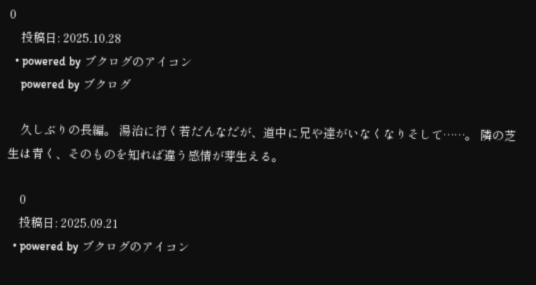0
    投稿日: 2025.10.28
  • powered by ブクログのアイコン
    powered by ブクログ

    久しぶりの長編。 湯治に行く若だんなだが、道中に兄や達がいなくなりそして……。 隣の芝生は青く、そのものを知れば違う感情が芽生える。

    0
    投稿日: 2025.09.21
  • powered by ブクログのアイコン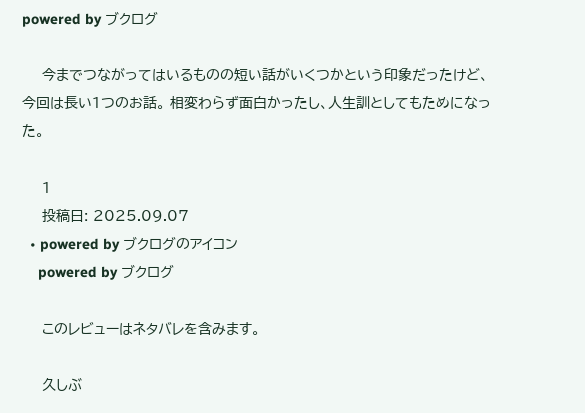powered by ブクログ

    今までつながってはいるものの短い話がいくつかという印象だったけど、今回は長い1つのお話。 相変わらず面白かったし、人生訓としてもためになった。

    1
    投稿日: 2025.09.07
  • powered by ブクログのアイコン
    powered by ブクログ

    このレビューはネタバレを含みます。

    久しぶ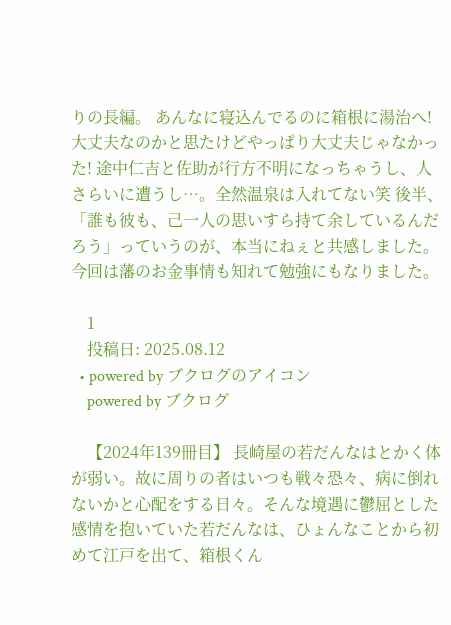りの長編。 あんなに寝込んでるのに箱根に湯治へ! 大丈夫なのかと思たけどやっぱり大丈夫じゃなかった! 途中仁吉と佐助が行方不明になっちゃうし、人さらいに遭うし…。全然温泉は入れてない笑 後半、「誰も彼も、己一人の思いすら持て余しているんだろう」っていうのが、本当にねぇと共感しました。 今回は藩のお金事情も知れて勉強にもなりました。

    1
    投稿日: 2025.08.12
  • powered by ブクログのアイコン
    powered by ブクログ

    【2024年139冊目】 長崎屋の若だんなはとかく体が弱い。故に周りの者はいつも戦々恐々、病に倒れないかと心配をする日々。そんな境遇に鬱屈とした感情を抱いていた若だんなは、ひょんなことから初めて江戸を出て、箱根くん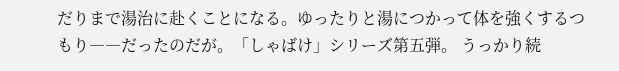だりまで湯治に赴くことになる。ゆったりと湯につかって体を強くするつもり――だったのだが。「しゃばけ」シリーズ第五弾。 うっかり続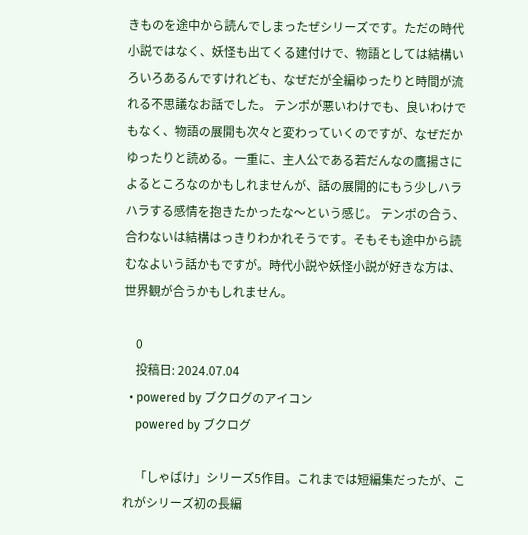きものを途中から読んでしまったぜシリーズです。ただの時代小説ではなく、妖怪も出てくる建付けで、物語としては結構いろいろあるんですけれども、なぜだが全編ゆったりと時間が流れる不思議なお話でした。 テンポが悪いわけでも、良いわけでもなく、物語の展開も次々と変わっていくのですが、なぜだかゆったりと読める。一重に、主人公である若だんなの鷹揚さによるところなのかもしれませんが、話の展開的にもう少しハラハラする感情を抱きたかったな〜という感じ。 テンポの合う、合わないは結構はっきりわかれそうです。そもそも途中から読むなよいう話かもですが。時代小説や妖怪小説が好きな方は、世界観が合うかもしれません。

    0
    投稿日: 2024.07.04
  • powered by ブクログのアイコン
    powered by ブクログ

    「しゃばけ」シリーズ5作目。これまでは短編集だったが、これがシリーズ初の長編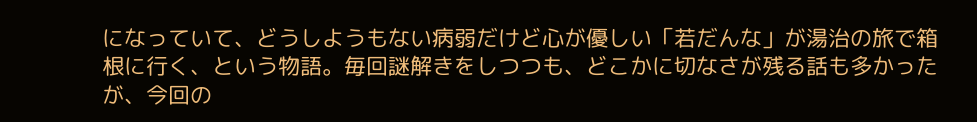になっていて、どうしようもない病弱だけど心が優しい「若だんな」が湯治の旅で箱根に行く、という物語。毎回謎解きをしつつも、どこかに切なさが残る話も多かったが、今回の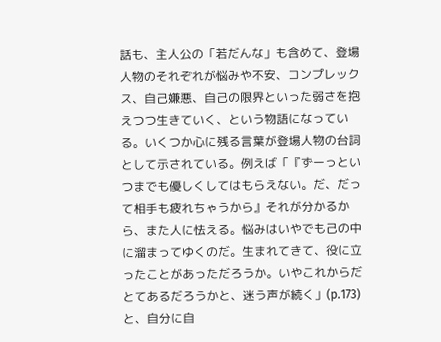話も、主人公の「若だんな」も含めて、登場人物のそれぞれが悩みや不安、コンプレックス、自己嫌悪、自己の限界といった弱さを抱えつつ生きていく、という物語になっている。いくつか心に残る言葉が登場人物の台詞として示されている。例えば「『ずーっといつまでも優しくしてはもらえない。だ、だって相手も疲れちゃうから』それが分かるから、また人に怯える。悩みはいやでも己の中に溜まってゆくのだ。生まれてきて、役に立ったことがあっただろうか。いやこれからだとてあるだろうかと、迷う声が続く」(p.173)と、自分に自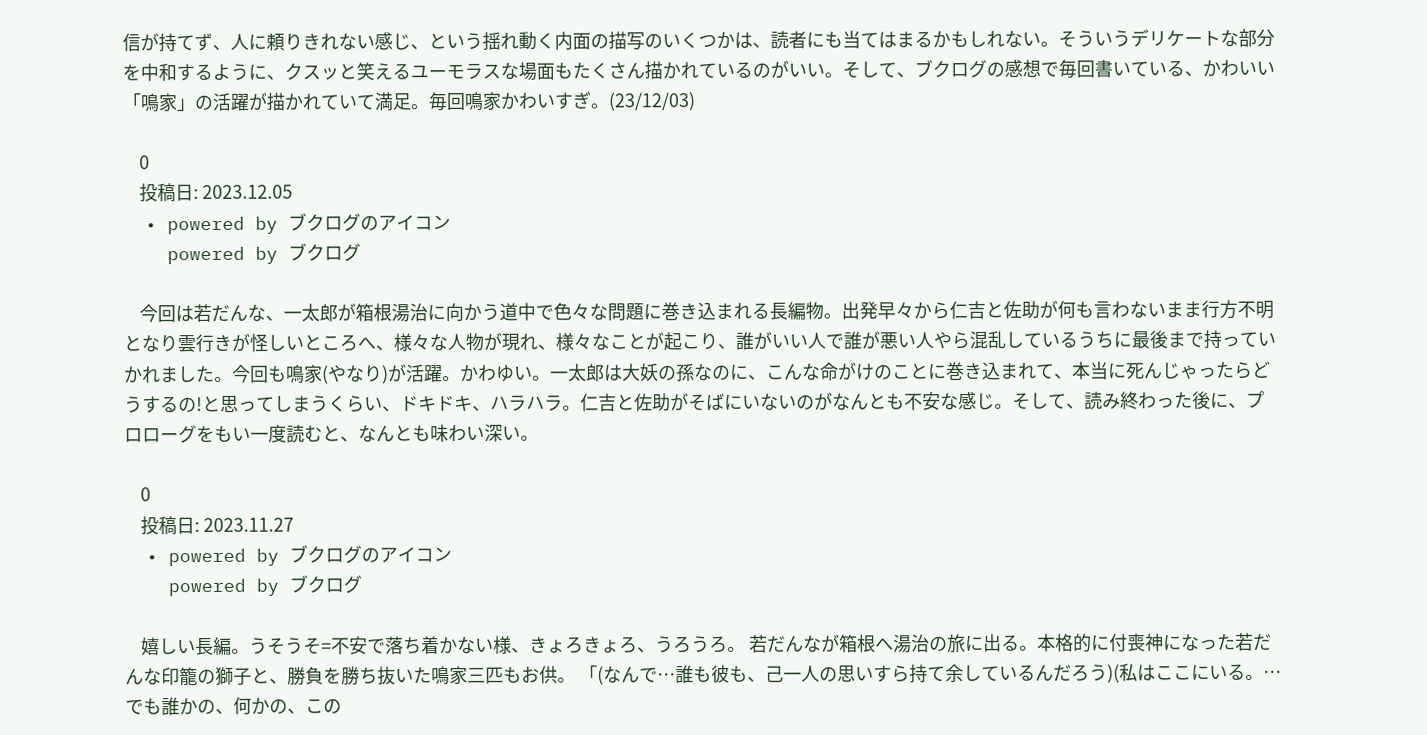信が持てず、人に頼りきれない感じ、という揺れ動く内面の描写のいくつかは、読者にも当てはまるかもしれない。そういうデリケートな部分を中和するように、クスッと笑えるユーモラスな場面もたくさん描かれているのがいい。そして、ブクログの感想で毎回書いている、かわいい「鳴家」の活躍が描かれていて満足。毎回鳴家かわいすぎ。(23/12/03)

    0
    投稿日: 2023.12.05
  • powered by ブクログのアイコン
    powered by ブクログ

    今回は若だんな、一太郎が箱根湯治に向かう道中で色々な問題に巻き込まれる長編物。出発早々から仁吉と佐助が何も言わないまま行方不明となり雲行きが怪しいところへ、様々な人物が現れ、様々なことが起こり、誰がいい人で誰が悪い人やら混乱しているうちに最後まで持っていかれました。今回も鳴家(やなり)が活躍。かわゆい。一太郎は大妖の孫なのに、こんな命がけのことに巻き込まれて、本当に死んじゃったらどうするの!と思ってしまうくらい、ドキドキ、ハラハラ。仁吉と佐助がそばにいないのがなんとも不安な感じ。そして、読み終わった後に、プロローグをもい一度読むと、なんとも味わい深い。

    0
    投稿日: 2023.11.27
  • powered by ブクログのアイコン
    powered by ブクログ

    嬉しい長編。うそうそ=不安で落ち着かない様、きょろきょろ、うろうろ。 若だんなが箱根へ湯治の旅に出る。本格的に付喪神になった若だんな印籠の獅子と、勝負を勝ち抜いた鳴家三匹もお供。 「(なんで…誰も彼も、己一人の思いすら持て余しているんだろう)(私はここにいる。…でも誰かの、何かの、この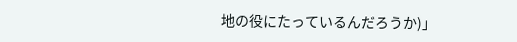地の役にたっているんだろうか)」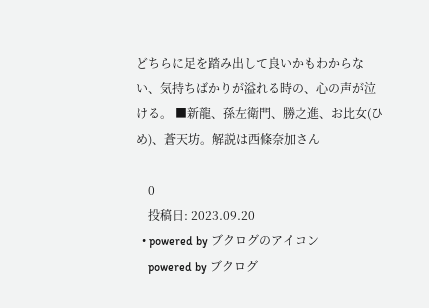どちらに足を踏み出して良いかもわからない、気持ちばかりが溢れる時の、心の声が泣ける。 ■新龍、孫左衛門、勝之進、お比女(ひめ)、蒼天坊。解説は西條奈加さん

    0
    投稿日: 2023.09.20
  • powered by ブクログのアイコン
    powered by ブクログ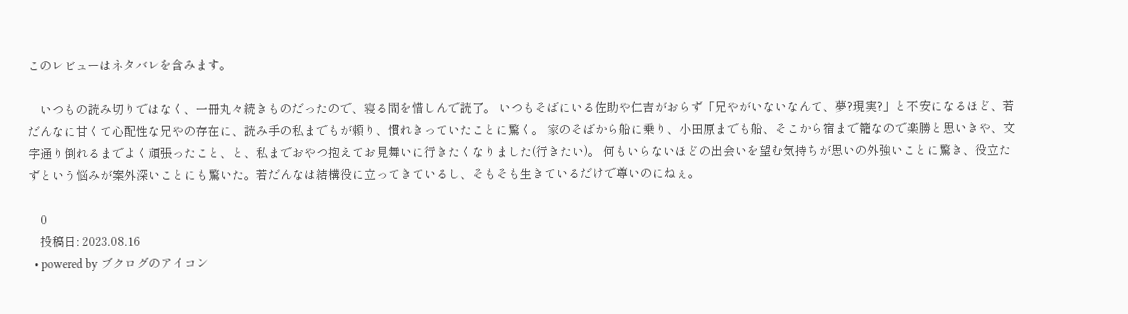このレビューはネタバレを含みます。

    いつもの読み切りではなく、一冊丸々続きものだったので、寝る間を惜しんで読了。 いつもそばにいる佐助や仁吉がおらず「兄やがいないなんて、夢?現実?」と不安になるほど、若だんなに甘くて心配性な兄やの存在に、読み手の私までもが頼り、慣れきっていたことに驚く。 家のそばから船に乗り、小田原までも船、そこから宿まで籠なので楽勝と思いきや、文字通り倒れるまでよく頑張ったこと、と、私までおやつ抱えてお見舞いに行きたくなりました(行きたい)。 何もいらないほどの出会いを望む気持ちが思いの外強いことに驚き、役立たずという悩みが案外深いことにも驚いた。若だんなは結構役に立ってきているし、そもそも生きているだけで尊いのにねぇ。

    0
    投稿日: 2023.08.16
  • powered by ブクログのアイコン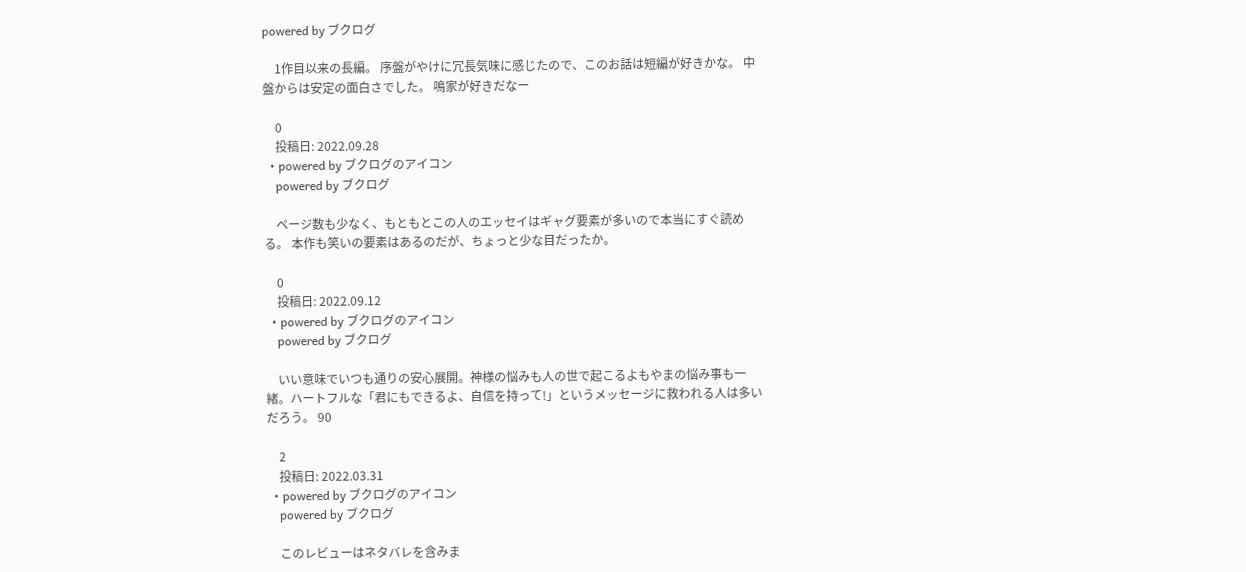powered by ブクログ

    1作目以来の長編。 序盤がやけに冗長気味に感じたので、このお話は短編が好きかな。 中盤からは安定の面白さでした。 鳴家が好きだなー

    0
    投稿日: 2022.09.28
  • powered by ブクログのアイコン
    powered by ブクログ

    ページ数も少なく、もともとこの人のエッセイはギャグ要素が多いので本当にすぐ読める。 本作も笑いの要素はあるのだが、ちょっと少な目だったか。

    0
    投稿日: 2022.09.12
  • powered by ブクログのアイコン
    powered by ブクログ

    いい意味でいつも通りの安心展開。神様の悩みも人の世で起こるよもやまの悩み事も一緒。ハートフルな「君にもできるよ、自信を持って!」というメッセージに救われる人は多いだろう。 90

    2
    投稿日: 2022.03.31
  • powered by ブクログのアイコン
    powered by ブクログ

    このレビューはネタバレを含みま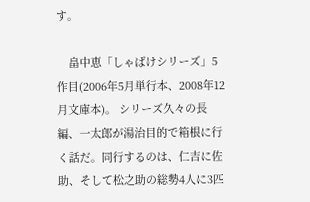す。

    畠中恵「しゃばけシリーズ」5作目(2006年5月単行本、2008年12月文庫本)。 シリーズ久々の長編、一太郎が湯治目的で箱根に行く話だ。同行するのは、仁吉に佐助、そして松之助の総勢4人に3匹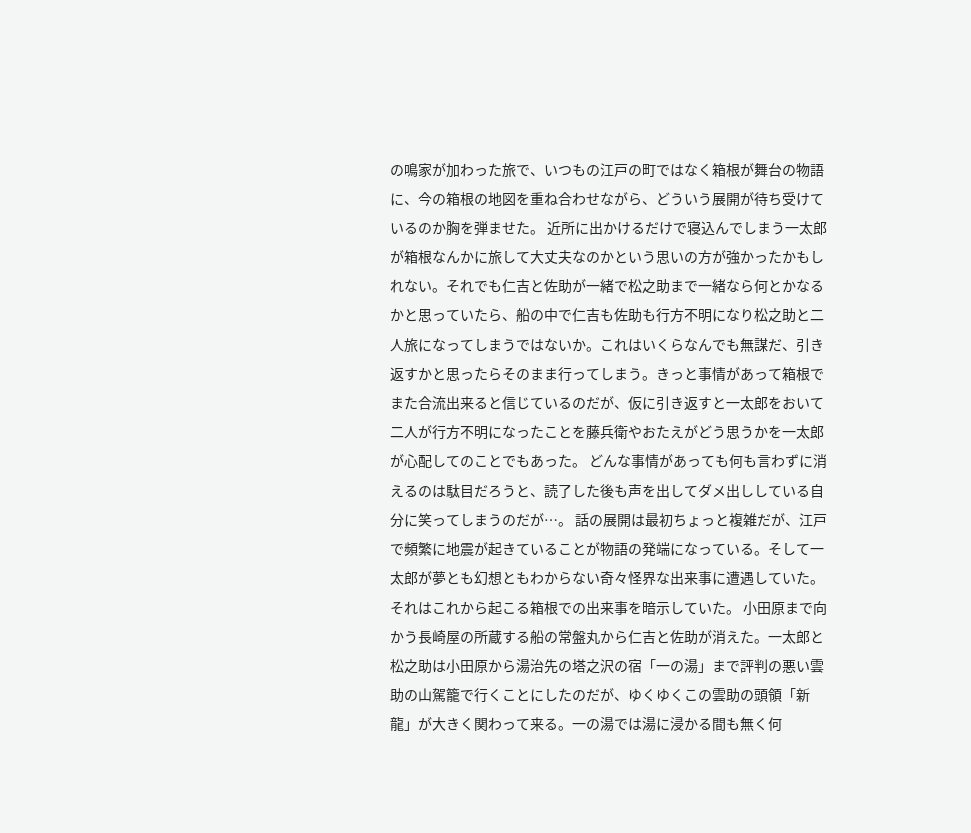の鳴家が加わった旅で、いつもの江戸の町ではなく箱根が舞台の物語に、今の箱根の地図を重ね合わせながら、どういう展開が待ち受けているのか胸を弾ませた。 近所に出かけるだけで寝込んでしまう一太郎が箱根なんかに旅して大丈夫なのかという思いの方が強かったかもしれない。それでも仁吉と佐助が一緒で松之助まで一緒なら何とかなるかと思っていたら、船の中で仁吉も佐助も行方不明になり松之助と二人旅になってしまうではないか。これはいくらなんでも無謀だ、引き返すかと思ったらそのまま行ってしまう。きっと事情があって箱根でまた合流出来ると信じているのだが、仮に引き返すと一太郎をおいて二人が行方不明になったことを藤兵衛やおたえがどう思うかを一太郎が心配してのことでもあった。 どんな事情があっても何も言わずに消えるのは駄目だろうと、読了した後も声を出してダメ出ししている自分に笑ってしまうのだが…。 話の展開は最初ちょっと複雑だが、江戸で頻繁に地震が起きていることが物語の発端になっている。そして一太郎が夢とも幻想ともわからない奇々怪界な出来事に遭遇していた。それはこれから起こる箱根での出来事を暗示していた。 小田原まで向かう長崎屋の所蔵する船の常盤丸から仁吉と佐助が消えた。一太郎と松之助は小田原から湯治先の塔之沢の宿「一の湯」まで評判の悪い雲助の山駕籠で行くことにしたのだが、ゆくゆくこの雲助の頭領「新龍」が大きく関わって来る。一の湯では湯に浸かる間も無く何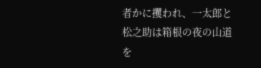者かに攫われ、一太郎と松之助は箱根の夜の山道を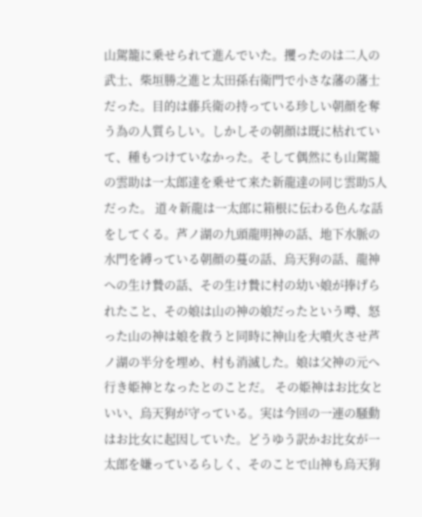山駕籠に乗せられて進んでいた。攫ったのは二人の武士、柴垣勝之進と太田孫右衛門で小さな藩の藩士だった。目的は藤兵衛の持っている珍しい朝顔を奪う為の人質らしい。しかしその朝顔は既に枯れていて、種もつけていなかった。そして偶然にも山駕籠の雲助は一太郎達を乗せて来た新龍達の同じ雲助5人だった。 道々新龍は一太郎に箱根に伝わる色んな話をしてくる。芦ノ湖の九頭龍明神の話、地下水脈の水門を縛っている朝顔の蔓の話、烏天狗の話、龍神への生け贄の話、その生け贄に村の幼い娘が捧げられたこと、その娘は山の神の娘だったという噂、怒った山の神は娘を救うと同時に神山を大噴火させ芦ノ湖の半分を埋め、村も消滅した。娘は父神の元へ行き姫神となったとのことだ。 その姫神はお比女といい、烏天狗が守っている。実は今回の一連の騒動はお比女に起因していた。どうゆう訳かお比女が一太郎を嫌っているらしく、そのことで山神も烏天狗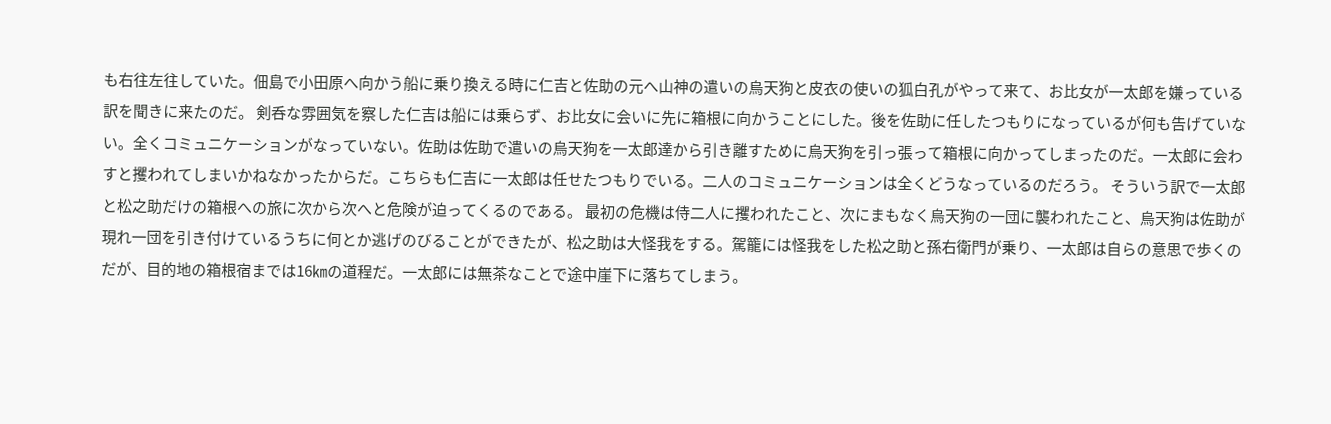も右往左往していた。佃島で小田原へ向かう船に乗り換える時に仁吉と佐助の元へ山神の遣いの烏天狗と皮衣の使いの狐白孔がやって来て、お比女が一太郎を嫌っている訳を聞きに来たのだ。 剣呑な雰囲気を察した仁吉は船には乗らず、お比女に会いに先に箱根に向かうことにした。後を佐助に任したつもりになっているが何も告げていない。全くコミュニケーションがなっていない。佐助は佐助で遣いの烏天狗を一太郎達から引き離すために烏天狗を引っ張って箱根に向かってしまったのだ。一太郎に会わすと攫われてしまいかねなかったからだ。こちらも仁吉に一太郎は任せたつもりでいる。二人のコミュニケーションは全くどうなっているのだろう。 そういう訳で一太郎と松之助だけの箱根への旅に次から次へと危険が迫ってくるのである。 最初の危機は侍二人に攫われたこと、次にまもなく烏天狗の一団に襲われたこと、烏天狗は佐助が現れ一団を引き付けているうちに何とか逃げのびることができたが、松之助は大怪我をする。駕籠には怪我をした松之助と孫右衛門が乗り、一太郎は自らの意思で歩くのだが、目的地の箱根宿までは16㎞の道程だ。一太郎には無茶なことで途中崖下に落ちてしまう。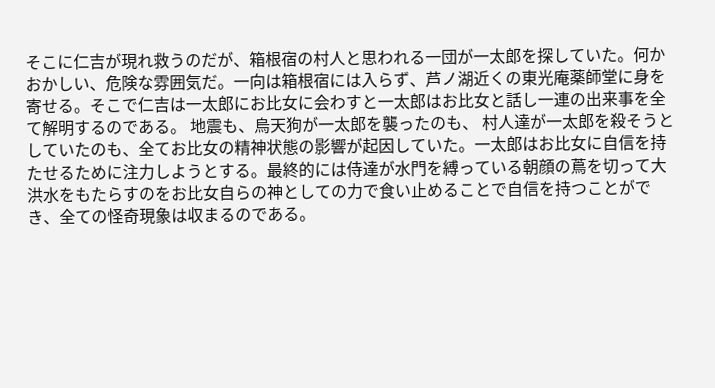そこに仁吉が現れ救うのだが、箱根宿の村人と思われる一団が一太郎を探していた。何かおかしい、危険な雰囲気だ。一向は箱根宿には入らず、芦ノ湖近くの東光庵薬師堂に身を寄せる。そこで仁吉は一太郎にお比女に会わすと一太郎はお比女と話し一連の出来事を全て解明するのである。 地震も、烏天狗が一太郎を襲ったのも、 村人達が一太郎を殺そうとしていたのも、全てお比女の精神状態の影響が起因していた。一太郎はお比女に自信を持たせるために注力しようとする。最終的には侍達が水門を縛っている朝顔の蔦を切って大洪水をもたらすのをお比女自らの神としての力で食い止めることで自信を持つことができ、全ての怪奇現象は収まるのである。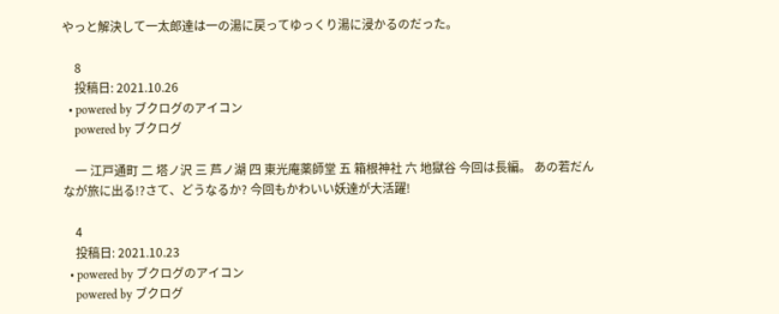やっと解決して一太郎達は一の湯に戻ってゆっくり湯に浸かるのだった。

    8
    投稿日: 2021.10.26
  • powered by ブクログのアイコン
    powered by ブクログ

    一 江戸通町 二 塔ノ沢 三 芦ノ湖 四 東光庵薬師堂 五 箱根神社 六 地獄谷 今回は長編。 あの若だんなが旅に出る!?さて、どうなるか? 今回もかわいい妖達が大活躍!

    4
    投稿日: 2021.10.23
  • powered by ブクログのアイコン
    powered by ブクログ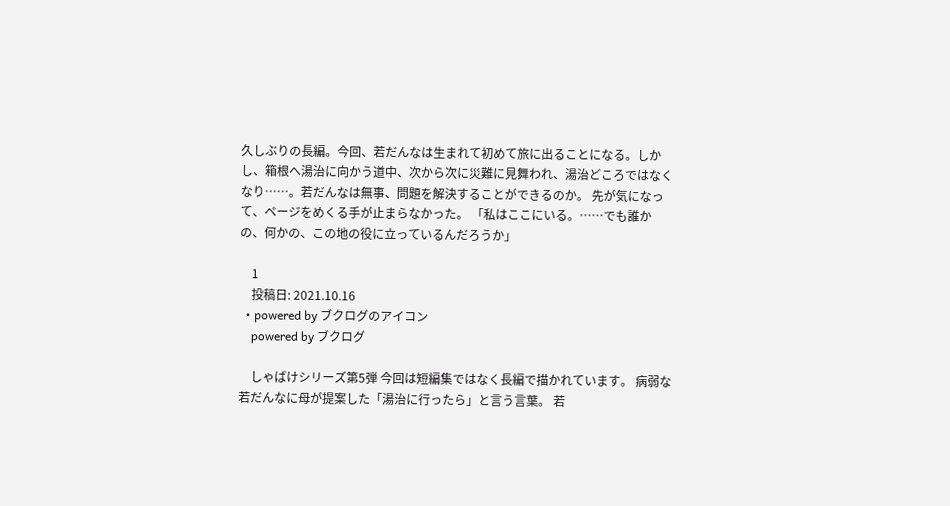久しぶりの長編。今回、若だんなは生まれて初めて旅に出ることになる。しかし、箱根へ湯治に向かう道中、次から次に災難に見舞われ、湯治どころではなくなり……。若だんなは無事、問題を解決することができるのか。 先が気になって、ページをめくる手が止まらなかった。 「私はここにいる。……でも誰かの、何かの、この地の役に立っているんだろうか」

    1
    投稿日: 2021.10.16
  • powered by ブクログのアイコン
    powered by ブクログ

    しゃばけシリーズ第5弾 今回は短編集ではなく長編で描かれています。 病弱な若だんなに母が提案した「湯治に行ったら」と言う言葉。 若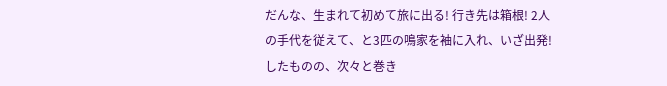だんな、生まれて初めて旅に出る! 行き先は箱根! 2人の手代を従えて、と3匹の鳴家を袖に入れ、いざ出発! したものの、次々と巻き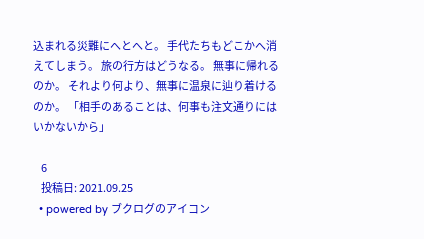込まれる災難にへとへと。 手代たちもどこかへ消えてしまう。 旅の行方はどうなる。 無事に帰れるのか。 それより何より、無事に温泉に辿り着けるのか。 「相手のあることは、何事も注文通りにはいかないから」

    6
    投稿日: 2021.09.25
  • powered by ブクログのアイコン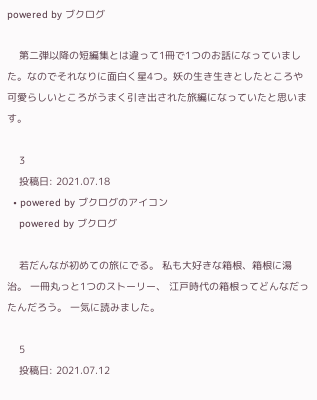powered by ブクログ

    第二弾以降の短編集とは違って1冊で1つのお話になっていました。なのでそれなりに面白く星4つ。妖の生き生きとしたところや可愛らしいところがうまく引き出された旅編になっていたと思います。

    3
    投稿日: 2021.07.18
  • powered by ブクログのアイコン
    powered by ブクログ

    若だんなが初めての旅にでる。 私も大好きな箱根、箱根に湯治。 一冊丸っと1つのストーリー、 江戸時代の箱根ってどんなだったんだろう。 一気に読みました。

    5
    投稿日: 2021.07.12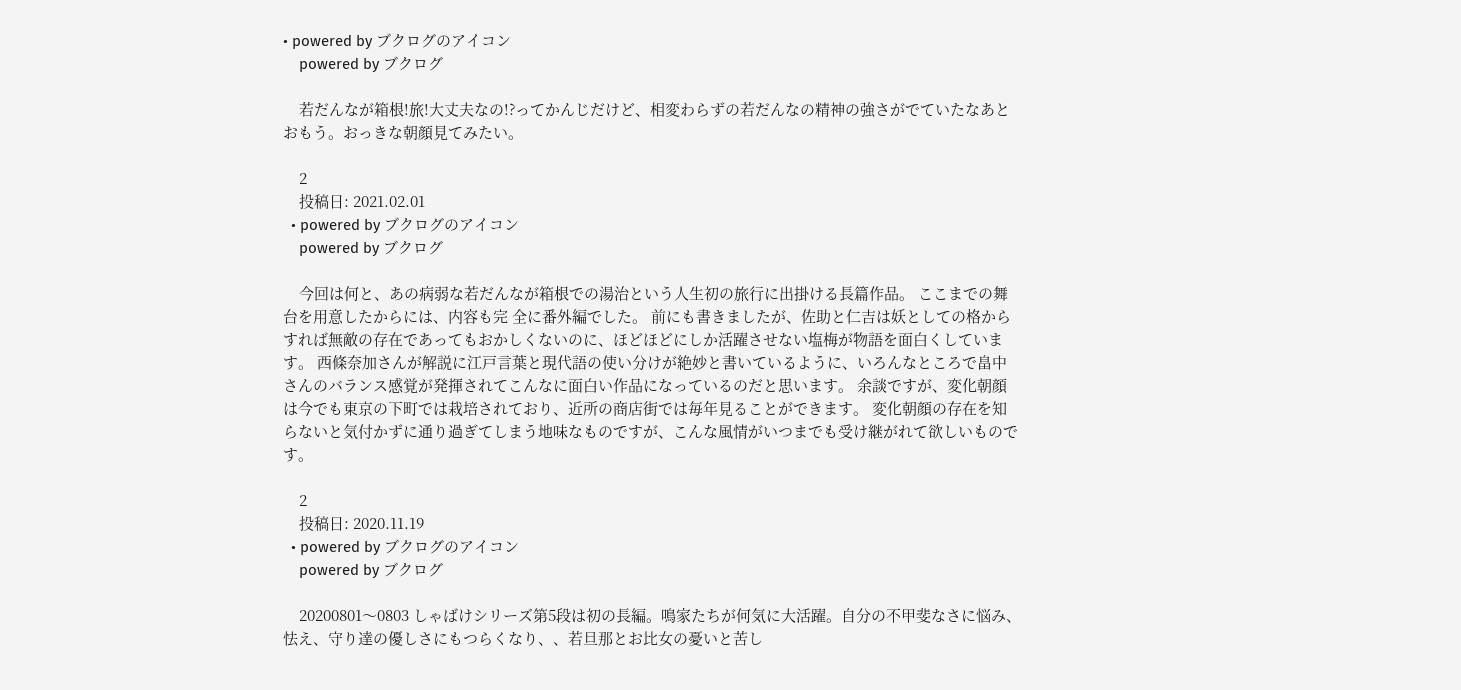• powered by ブクログのアイコン
    powered by ブクログ

    若だんなが箱根!旅!大丈夫なの!?ってかんじだけど、相変わらずの若だんなの精神の強さがでていたなあとおもう。おっきな朝顔見てみたい。

    2
    投稿日: 2021.02.01
  • powered by ブクログのアイコン
    powered by ブクログ

    今回は何と、あの病弱な若だんなが箱根での湯治という人生初の旅行に出掛ける長篇作品。 ここまでの舞台を用意したからには、内容も完 全に番外編でした。 前にも書きましたが、佐助と仁吉は妖としての格からすれば無敵の存在であってもおかしくないのに、ほどほどにしか活躍させない塩梅が物語を面白くしています。 西條奈加さんが解説に江戸言葉と現代語の使い分けが絶妙と書いているように、いろんなところで畠中さんのバランス感覚が発揮されてこんなに面白い作品になっているのだと思います。 余談ですが、変化朝顔は今でも東京の下町では栽培されており、近所の商店街では毎年見ることができます。 変化朝顔の存在を知らないと気付かずに通り過ぎてしまう地味なものですが、こんな風情がいつまでも受け継がれて欲しいものです。

    2
    投稿日: 2020.11.19
  • powered by ブクログのアイコン
    powered by ブクログ

    20200801〜0803 しゃばけシリーズ第5段は初の長編。鳴家たちが何気に大活躍。自分の不甲斐なさに悩み、怯え、守り達の優しさにもつらくなり、、若旦那とお比女の憂いと苦し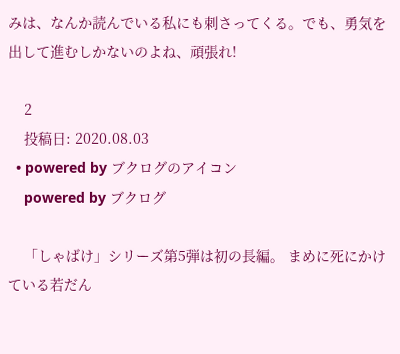みは、なんか読んでいる私にも刺さってくる。でも、勇気を出して進むしかないのよね、頑張れ!

    2
    投稿日: 2020.08.03
  • powered by ブクログのアイコン
    powered by ブクログ

    「しゃばけ」シリーズ第5弾は初の長編。 まめに死にかけている若だん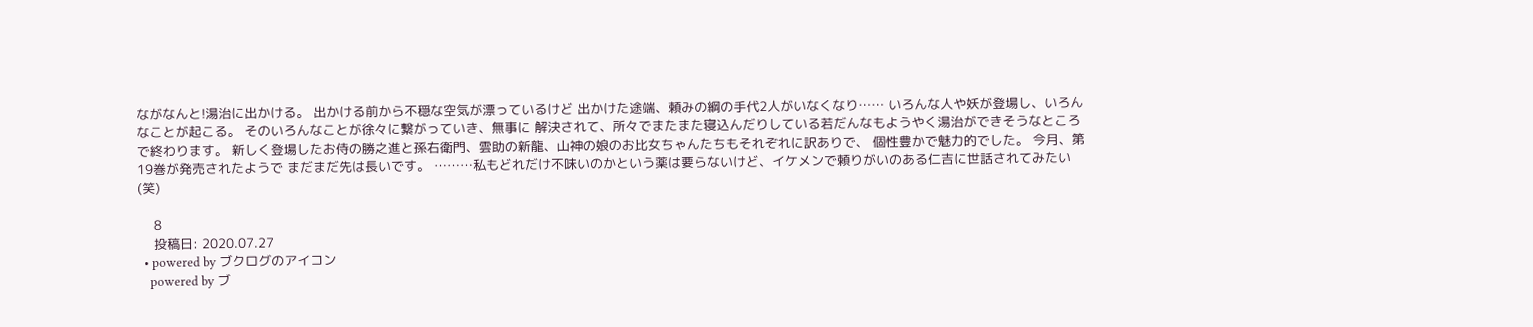ながなんと!湯治に出かける。 出かける前から不穏な空気が漂っているけど 出かけた途端、頼みの綱の手代2人がいなくなり…… いろんな人や妖が登場し、いろんなことが起こる。 そのいろんなことが徐々に繋がっていき、無事に 解決されて、所々でまたまた寝込んだりしている若だんなもようやく湯治ができそうなところで終わります。 新しく登場したお侍の勝之進と孫右衛門、雲助の新龍、山神の娘のお比女ちゃんたちもそれぞれに訳ありで、 個性豊かで魅力的でした。 今月、第19巻が発売されたようで まだまだ先は長いです。 ………私もどれだけ不味いのかという薬は要らないけど、イケメンで頼りがいのある仁吉に世話されてみたい(笑)

    8
    投稿日: 2020.07.27
  • powered by ブクログのアイコン
    powered by ブ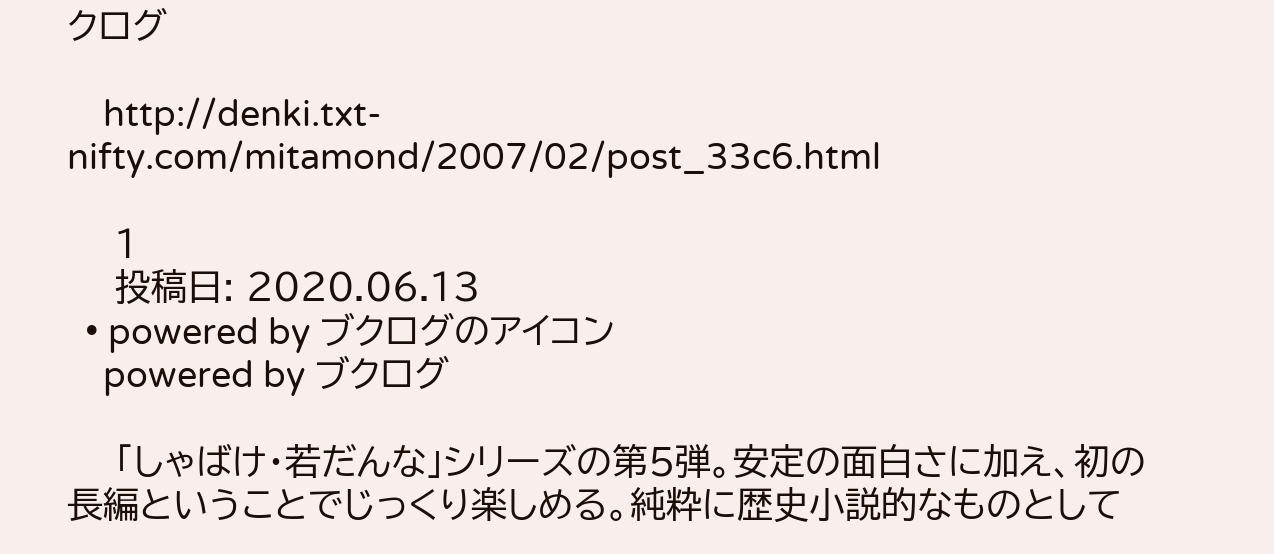クログ

    http://denki.txt-nifty.com/mitamond/2007/02/post_33c6.html

    1
    投稿日: 2020.06.13
  • powered by ブクログのアイコン
    powered by ブクログ

    「しゃばけ・若だんな」シリーズの第5弾。安定の面白さに加え、初の長編ということでじっくり楽しめる。純粋に歴史小説的なものとして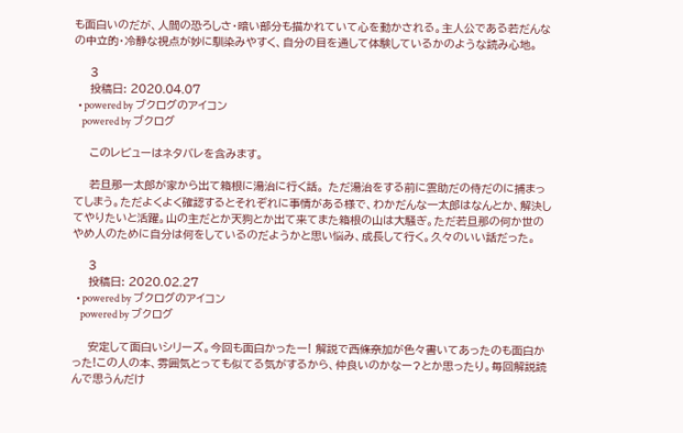も面白いのだが、人間の恐ろしさ・暗い部分も描かれていて心を動かされる。主人公である若だんなの中立的・冷静な視点が妙に馴染みやすく、自分の目を通して体験しているかのような読み心地。

    3
    投稿日: 2020.04.07
  • powered by ブクログのアイコン
    powered by ブクログ

    このレビューはネタバレを含みます。

    若旦那一太郎が家から出て箱根に湯治に行く話。 ただ湯治をする前に雲助だの侍だのに捕まってしまう。ただよくよく確認するとそれぞれに事情がある様で、わかだんな一太郎はなんとか、解決してやりたいと活躍。山の主だとか天狗とか出て来てまた箱根の山は大騒ぎ。ただ若旦那の何か世のやめ人のために自分は何をしているのだようかと思い悩み、成長して行く。久々のいい話だった。

    3
    投稿日: 2020.02.27
  • powered by ブクログのアイコン
    powered by ブクログ

    安定して面白いシリーズ。今回も面白かったー! 解説で西條奈加が色々書いてあったのも面白かった!この人の本、雰囲気とっても似てる気がするから、仲良いのかなー?とか思ったり。毎回解説読んで思うんだけ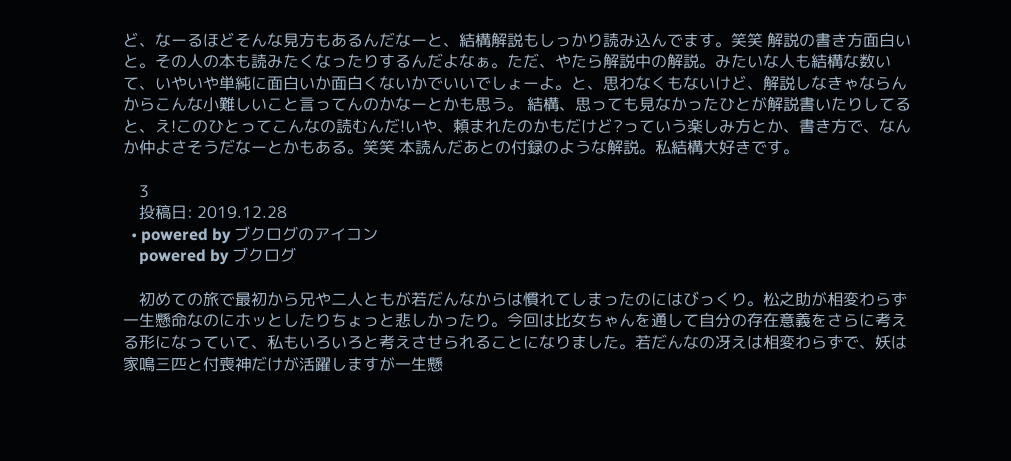ど、なーるほどそんな見方もあるんだなーと、結構解説もしっかり読み込んでます。笑笑 解説の書き方面白いと。その人の本も読みたくなったりするんだよなぁ。ただ、やたら解説中の解説。みたいな人も結構な数いて、いやいや単純に面白いか面白くないかでいいでしょーよ。と、思わなくもないけど、解説しなきゃならんからこんな小難しいこと言ってんのかなーとかも思う。 結構、思っても見なかったひとが解説書いたりしてると、え!このひとってこんなの読むんだ!いや、頼まれたのかもだけど?っていう楽しみ方とか、書き方で、なんか仲よさそうだなーとかもある。笑笑 本読んだあとの付録のような解説。私結構大好きです。

    3
    投稿日: 2019.12.28
  • powered by ブクログのアイコン
    powered by ブクログ

    初めての旅で最初から兄や二人ともが若だんなからは慣れてしまったのにはびっくり。松之助が相変わらず一生懸命なのにホッとしたりちょっと悲しかったり。今回は比女ちゃんを通して自分の存在意義をさらに考える形になっていて、私もいろいろと考えさせられることになりました。若だんなの冴えは相変わらずで、妖は家鳴三匹と付喪神だけが活躍しますが一生懸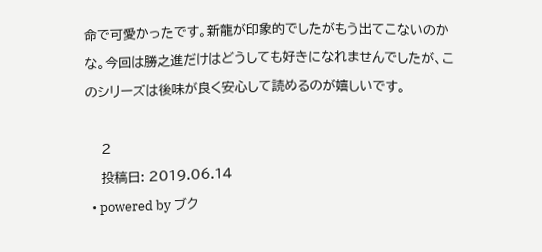命で可愛かったです。新龍が印象的でしたがもう出てこないのかな。今回は勝之進だけはどうしても好きになれませんでしたが、このシリーズは後味が良く安心して読めるのが嬉しいです。

    2
    投稿日: 2019.06.14
  • powered by ブク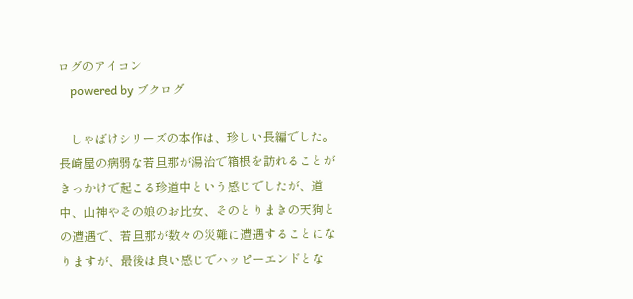ログのアイコン
    powered by ブクログ

    しゃばけシリーズの本作は、珍しい長編でした。長崎屋の病弱な若旦那が湯治で箱根を訪れることがきっかけで起こる珍道中という感じでしたが、道中、山神やその娘のお比女、そのとりまきの天狗との遭遇で、若旦那が数々の災難に遭遇することになりますが、最後は良い感じでハッピーエンドとな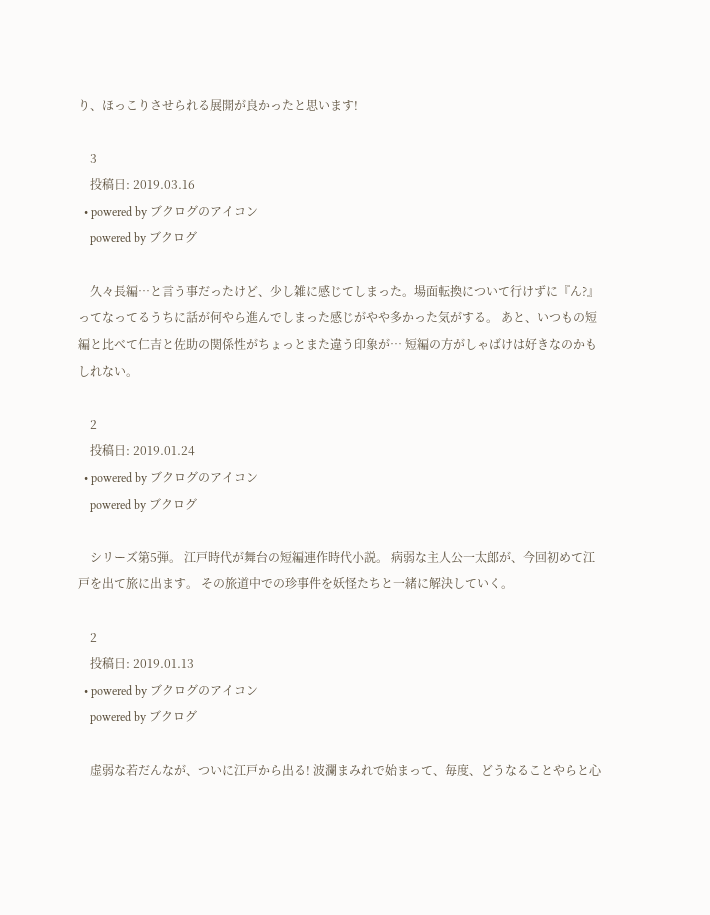り、ほっこりさせられる展開が良かったと思います!

    3
    投稿日: 2019.03.16
  • powered by ブクログのアイコン
    powered by ブクログ

    久々長編…と言う事だったけど、少し雑に感じてしまった。場面転換について行けずに『ん?』ってなってるうちに話が何やら進んでしまった感じがやや多かった気がする。 あと、いつもの短編と比べて仁吉と佐助の関係性がちょっとまた違う印象が… 短編の方がしゃばけは好きなのかもしれない。

    2
    投稿日: 2019.01.24
  • powered by ブクログのアイコン
    powered by ブクログ

    シリーズ第5弾。 江戸時代が舞台の短編連作時代小説。 病弱な主人公一太郎が、今回初めて江戸を出て旅に出ます。 その旅道中での珍事件を妖怪たちと一緒に解決していく。

    2
    投稿日: 2019.01.13
  • powered by ブクログのアイコン
    powered by ブクログ

    虚弱な若だんなが、ついに江戸から出る! 波瀾まみれで始まって、毎度、どうなることやらと心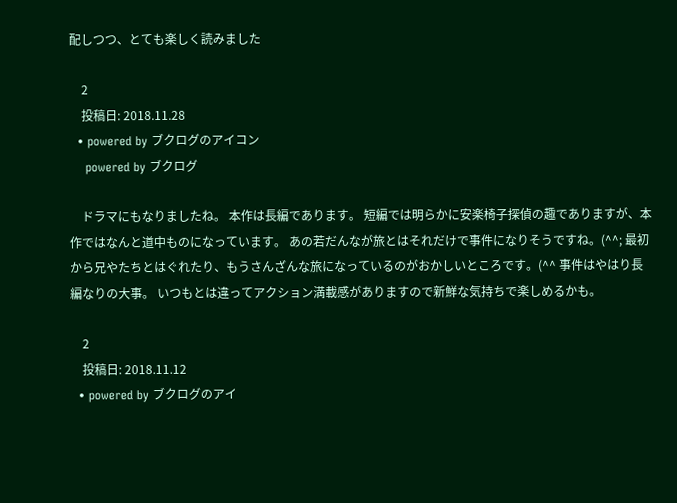配しつつ、とても楽しく読みました

    2
    投稿日: 2018.11.28
  • powered by ブクログのアイコン
    powered by ブクログ

    ドラマにもなりましたね。 本作は長編であります。 短編では明らかに安楽椅子探偵の趣でありますが、本作ではなんと道中ものになっています。 あの若だんなが旅とはそれだけで事件になりそうですね。(^^; 最初から兄やたちとはぐれたり、もうさんざんな旅になっているのがおかしいところです。(^^ 事件はやはり長編なりの大事。 いつもとは違ってアクション満載感がありますので新鮮な気持ちで楽しめるかも。

    2
    投稿日: 2018.11.12
  • powered by ブクログのアイ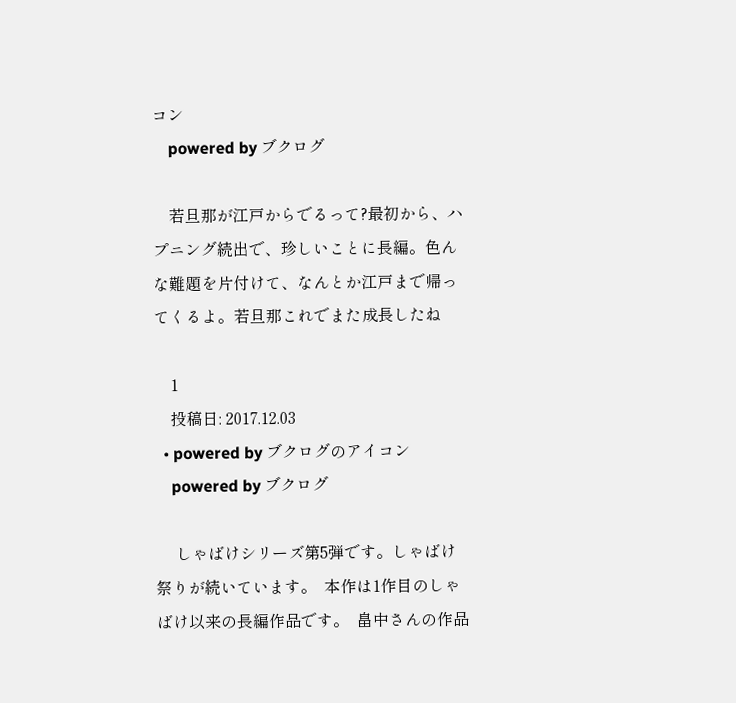コン
    powered by ブクログ

    若旦那が江戸からでるって?最初から、ハプニング続出で、珍しいことに長編。色んな難題を片付けて、なんとか江戸まで帰ってくるよ。若旦那これでまた成長したね

    1
    投稿日: 2017.12.03
  • powered by ブクログのアイコン
    powered by ブクログ

     しゃばけシリーズ第5弾です。しゃばけ祭りが続いています。  本作は1作目のしゃばけ以来の長編作品です。  畠中さんの作品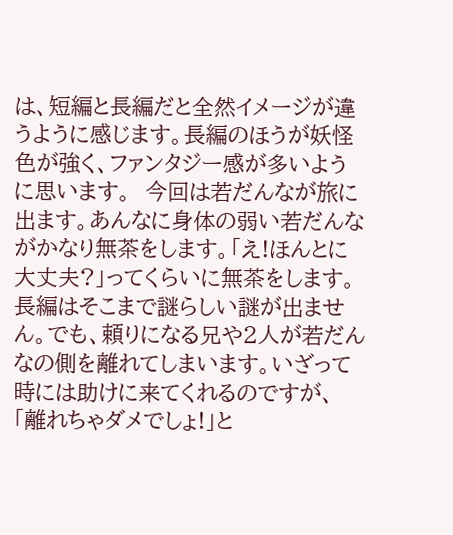は、短編と長編だと全然イメージが違うように感じます。長編のほうが妖怪色が強く、ファンタジー感が多いように思います。  今回は若だんなが旅に出ます。あんなに身体の弱い若だんながかなり無茶をします。「え!ほんとに大丈夫?」ってくらいに無茶をします。  長編はそこまで謎らしい謎が出ません。でも、頼りになる兄や2人が若だんなの側を離れてしまいます。いざって時には助けに来てくれるのですが、「離れちゃダメでしょ!」と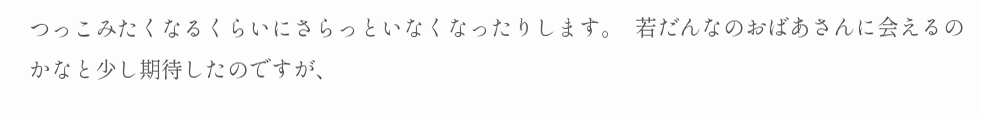つっこみたくなるくらいにさらっといなくなったりします。  若だんなのおばあさんに会えるのかなと少し期待したのですが、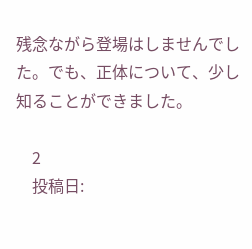残念ながら登場はしませんでした。でも、正体について、少し知ることができました。

    2
    投稿日: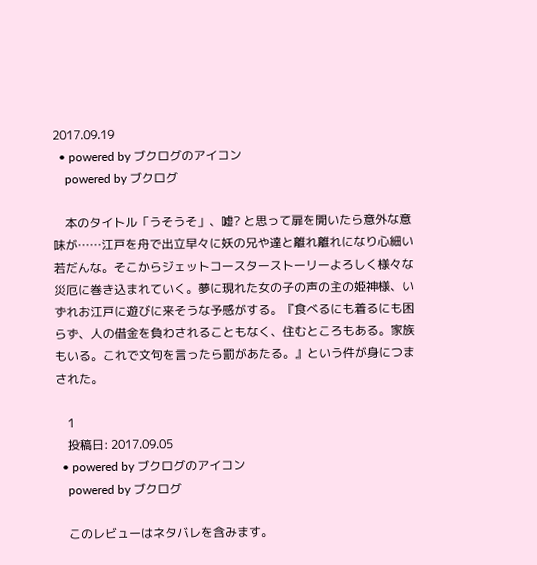2017.09.19
  • powered by ブクログのアイコン
    powered by ブクログ

    本のタイトル「うそうそ」、嘘? と思って扉を開いたら意外な意味が……江戸を舟で出立早々に妖の兄や達と離れ離れになり心細い若だんな。そこからジェットコースターストーリーよろしく様々な災厄に巻き込まれていく。夢に現れた女の子の声の主の姫神様、いずれお江戸に遊びに来そうな予感がする。『食べるにも着るにも困らず、人の借金を負わされることもなく、住むところもある。家族もいる。これで文句を言ったら罰があたる。』という件が身につまされた。

    1
    投稿日: 2017.09.05
  • powered by ブクログのアイコン
    powered by ブクログ

    このレビューはネタバレを含みます。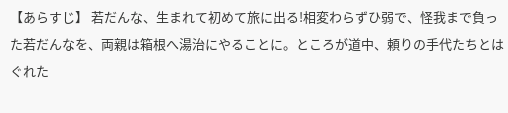【あらすじ】 若だんな、生まれて初めて旅に出る!相変わらずひ弱で、怪我まで負った若だんなを、両親は箱根へ湯治にやることに。ところが道中、頼りの手代たちとはぐれた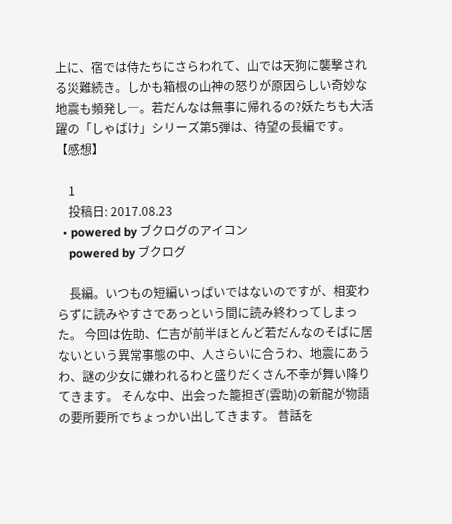上に、宿では侍たちにさらわれて、山では天狗に襲撃される災難続き。しかも箱根の山神の怒りが原因らしい奇妙な地震も頻発し―。若だんなは無事に帰れるの?妖たちも大活躍の「しゃばけ」シリーズ第5弾は、待望の長編です。 【感想】

    1
    投稿日: 2017.08.23
  • powered by ブクログのアイコン
    powered by ブクログ

    長編。いつもの短編いっぱいではないのですが、相変わらずに読みやすさであっという間に読み終わってしまった。 今回は佐助、仁吉が前半ほとんど若だんなのそばに居ないという異常事態の中、人さらいに合うわ、地震にあうわ、謎の少女に嫌われるわと盛りだくさん不幸が舞い降りてきます。 そんな中、出会った籠担ぎ(雲助)の新龍が物語の要所要所でちょっかい出してきます。 昔話を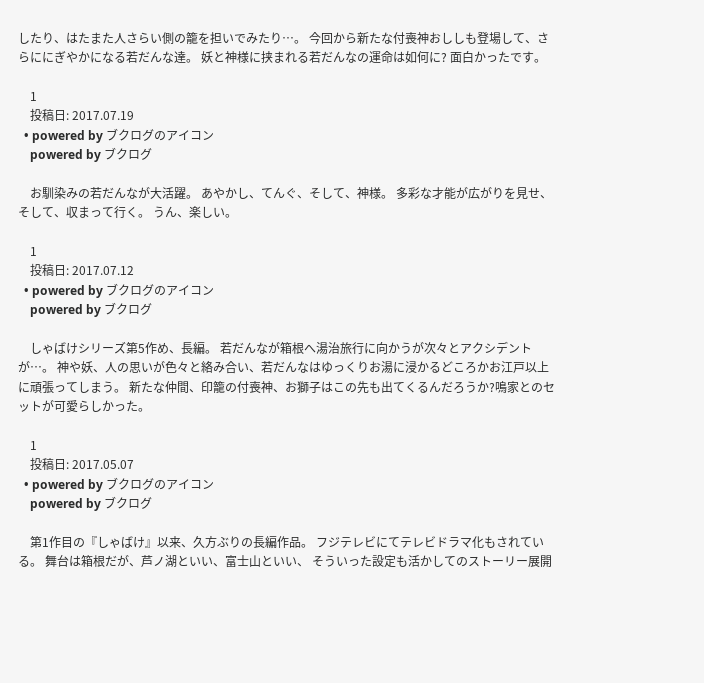したり、はたまた人さらい側の籠を担いでみたり…。 今回から新たな付喪神おししも登場して、さらににぎやかになる若だんな達。 妖と神様に挟まれる若だんなの運命は如何に? 面白かったです。

    1
    投稿日: 2017.07.19
  • powered by ブクログのアイコン
    powered by ブクログ

    お馴染みの若だんなが大活躍。 あやかし、てんぐ、そして、神様。 多彩な才能が広がりを見せ、そして、収まって行く。 うん、楽しい。

    1
    投稿日: 2017.07.12
  • powered by ブクログのアイコン
    powered by ブクログ

    しゃばけシリーズ第5作め、長編。 若だんなが箱根へ湯治旅行に向かうが次々とアクシデントが…。 神や妖、人の思いが色々と絡み合い、若だんなはゆっくりお湯に浸かるどころかお江戸以上に頑張ってしまう。 新たな仲間、印籠の付喪神、お獅子はこの先も出てくるんだろうか?鳴家とのセットが可愛らしかった。

    1
    投稿日: 2017.05.07
  • powered by ブクログのアイコン
    powered by ブクログ

    第1作目の『しゃばけ』以来、久方ぶりの長編作品。 フジテレビにてテレビドラマ化もされている。 舞台は箱根だが、芦ノ湖といい、富士山といい、 そういった設定も活かしてのストーリー展開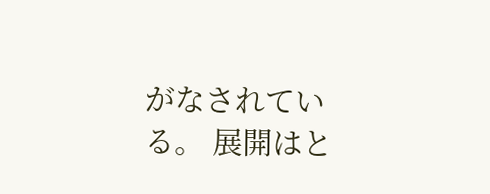がなされている。 展開はと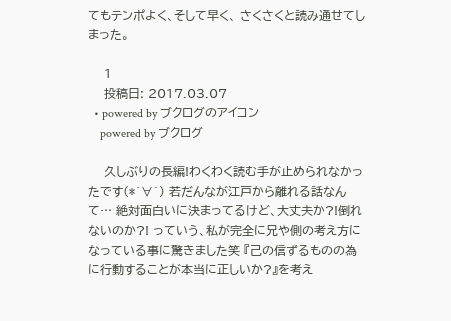てもテンポよく、そして早く、 さくさくと読み通せてしまった。

    1
    投稿日: 2017.03.07
  • powered by ブクログのアイコン
    powered by ブクログ

    久しぶりの長編!わくわく読む手が止められなかったです(*´∀`) 若だんなが江戸から離れる話なんて… 絶対面白いに決まってるけど、大丈夫か?!倒れないのか?! っていう、私が完全に兄や側の考え方になっている事に驚きました笑 『己の信ずるものの為に行動することが本当に正しいか?』を考え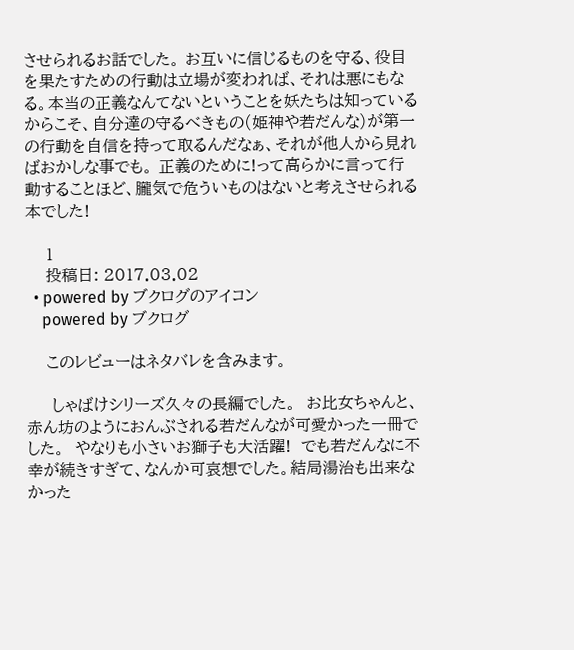させられるお話でした。 お互いに信じるものを守る、役目を果たすための行動は立場が変われば、それは悪にもなる。本当の正義なんてないということを妖たちは知っているからこそ、自分達の守るべきもの(姫神や若だんな)が第一の行動を自信を持って取るんだなぁ、それが他人から見ればおかしな事でも。 正義のために!って高らかに言って行動することほど、朧気で危ういものはないと考えさせられる本でした!

    1
    投稿日: 2017.03.02
  • powered by ブクログのアイコン
    powered by ブクログ

    このレビューはネタバレを含みます。

     しゃばけシリーズ久々の長編でした。  お比女ちゃんと、赤ん坊のようにおんぶされる若だんなが可愛かった一冊でした。  やなりも小さいお獅子も大活躍!  でも若だんなに不幸が続きすぎて、なんか可哀想でした。結局湯治も出来なかった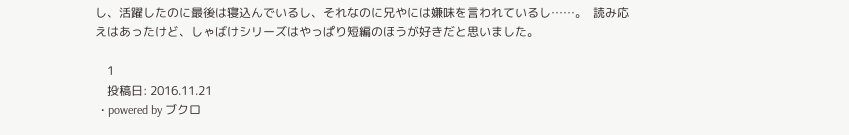し、活躍したのに最後は寝込んでいるし、それなのに兄やには嫌味を言われているし……。  読み応えはあったけど、しゃばけシリーズはやっぱり短編のほうが好きだと思いました。

    1
    投稿日: 2016.11.21
  • powered by ブクロ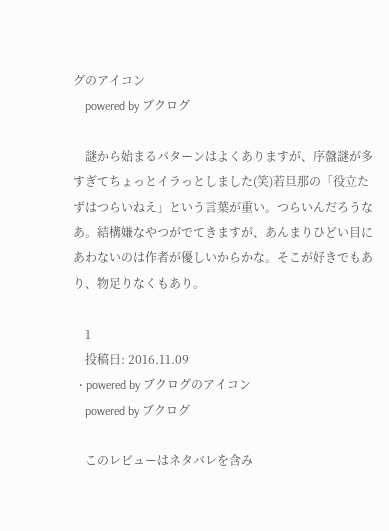グのアイコン
    powered by ブクログ

    謎から始まるパターンはよくありますが、序盤謎が多すぎてちょっとイラっとしました(笑)若旦那の「役立たずはつらいねえ」という言葉が重い。つらいんだろうなあ。結構嫌なやつがでてきますが、あんまりひどい目にあわないのは作者が優しいからかな。そこが好きでもあり、物足りなくもあり。

    1
    投稿日: 2016.11.09
  • powered by ブクログのアイコン
    powered by ブクログ

    このレビューはネタバレを含み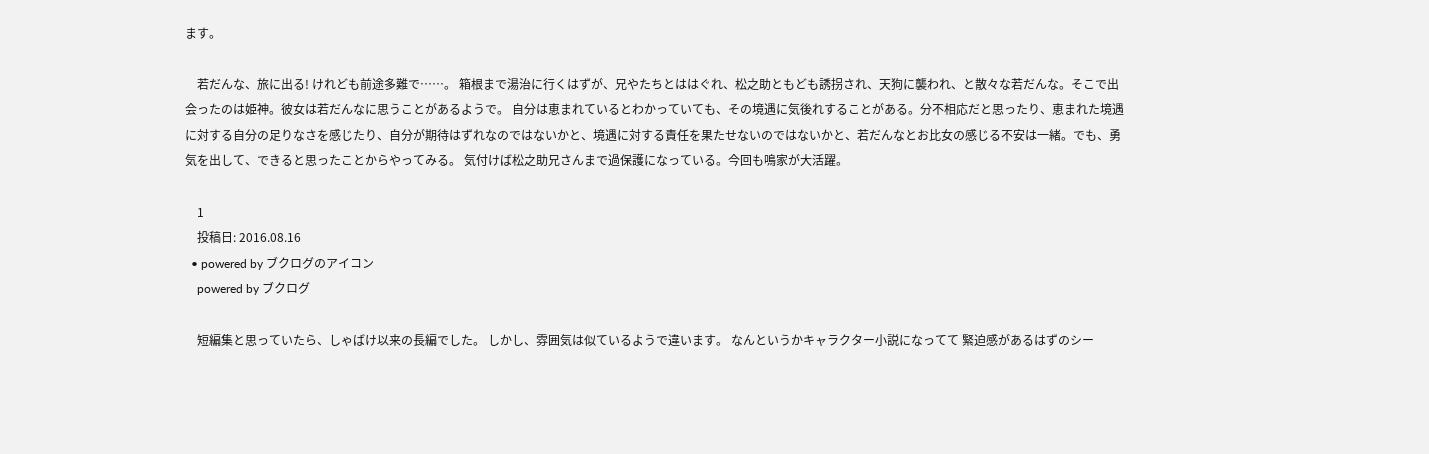ます。

    若だんな、旅に出る! けれども前途多難で……。 箱根まで湯治に行くはずが、兄やたちとははぐれ、松之助ともども誘拐され、天狗に襲われ、と散々な若だんな。そこで出会ったのは姫神。彼女は若だんなに思うことがあるようで。 自分は恵まれているとわかっていても、その境遇に気後れすることがある。分不相応だと思ったり、恵まれた境遇に対する自分の足りなさを感じたり、自分が期待はずれなのではないかと、境遇に対する責任を果たせないのではないかと、若だんなとお比女の感じる不安は一緒。でも、勇気を出して、できると思ったことからやってみる。 気付けば松之助兄さんまで過保護になっている。今回も鳴家が大活躍。

    1
    投稿日: 2016.08.16
  • powered by ブクログのアイコン
    powered by ブクログ

    短編集と思っていたら、しゃばけ以来の長編でした。 しかし、雰囲気は似ているようで違います。 なんというかキャラクター小説になってて 緊迫感があるはずのシー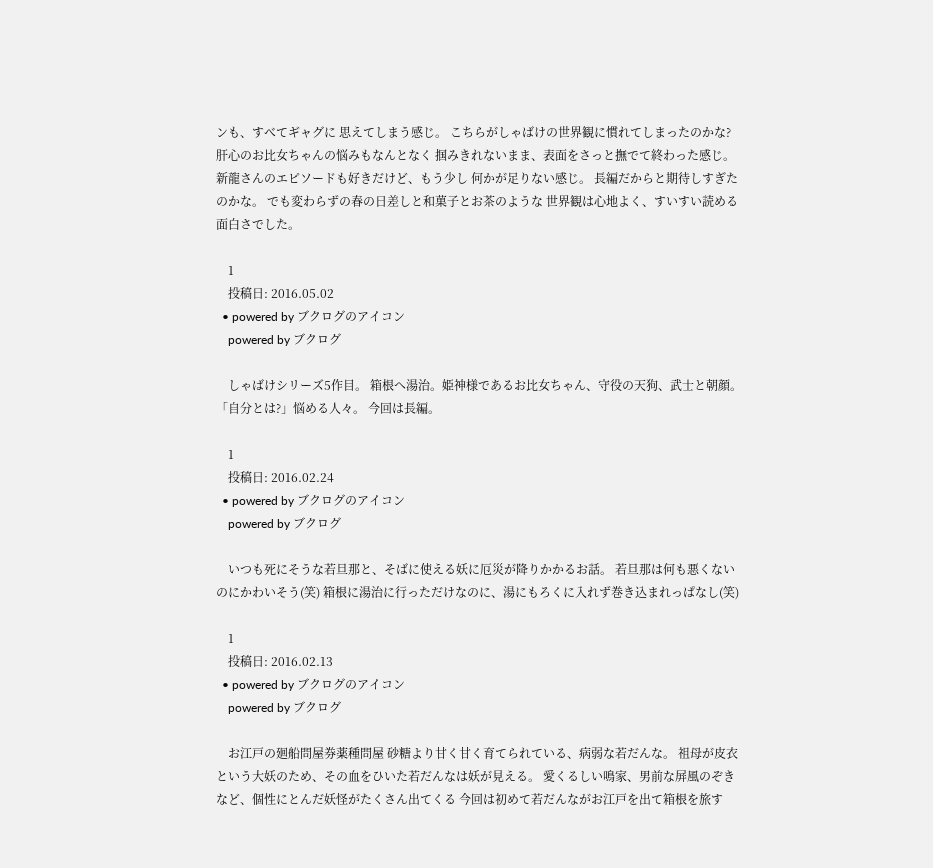ンも、すべてギャグに 思えてしまう感じ。 こちらがしゃばけの世界観に慣れてしまったのかな? 肝心のお比女ちゃんの悩みもなんとなく 掴みきれないまま、表面をさっと撫でて終わった感じ。 新龍さんのエピソードも好きだけど、もう少し 何かが足りない感じ。 長編だからと期待しすぎたのかな。 でも変わらずの春の日差しと和菓子とお茶のような 世界観は心地よく、すいすい読める面白さでした。

    1
    投稿日: 2016.05.02
  • powered by ブクログのアイコン
    powered by ブクログ

    しゃばけシリーズ5作目。 箱根へ湯治。姫神様であるお比女ちゃん、守役の天狗、武士と朝顔。「自分とは?」悩める人々。 今回は長編。

    1
    投稿日: 2016.02.24
  • powered by ブクログのアイコン
    powered by ブクログ

    いつも死にそうな若旦那と、そばに使える妖に厄災が降りかかるお話。 若旦那は何も悪くないのにかわいそう(笑) 箱根に湯治に行っただけなのに、湯にもろくに入れず巻き込まれっぱなし(笑)

    1
    投稿日: 2016.02.13
  • powered by ブクログのアイコン
    powered by ブクログ

    お江戸の廻船問屋券薬種問屋 砂糖より甘く甘く育てられている、病弱な若だんな。 祖母が皮衣という大妖のため、その血をひいた若だんなは妖が見える。 愛くるしい鳴家、男前な屏風のぞきなど、個性にとんだ妖怪がたくさん出てくる 今回は初めて若だんながお江戸を出て箱根を旅す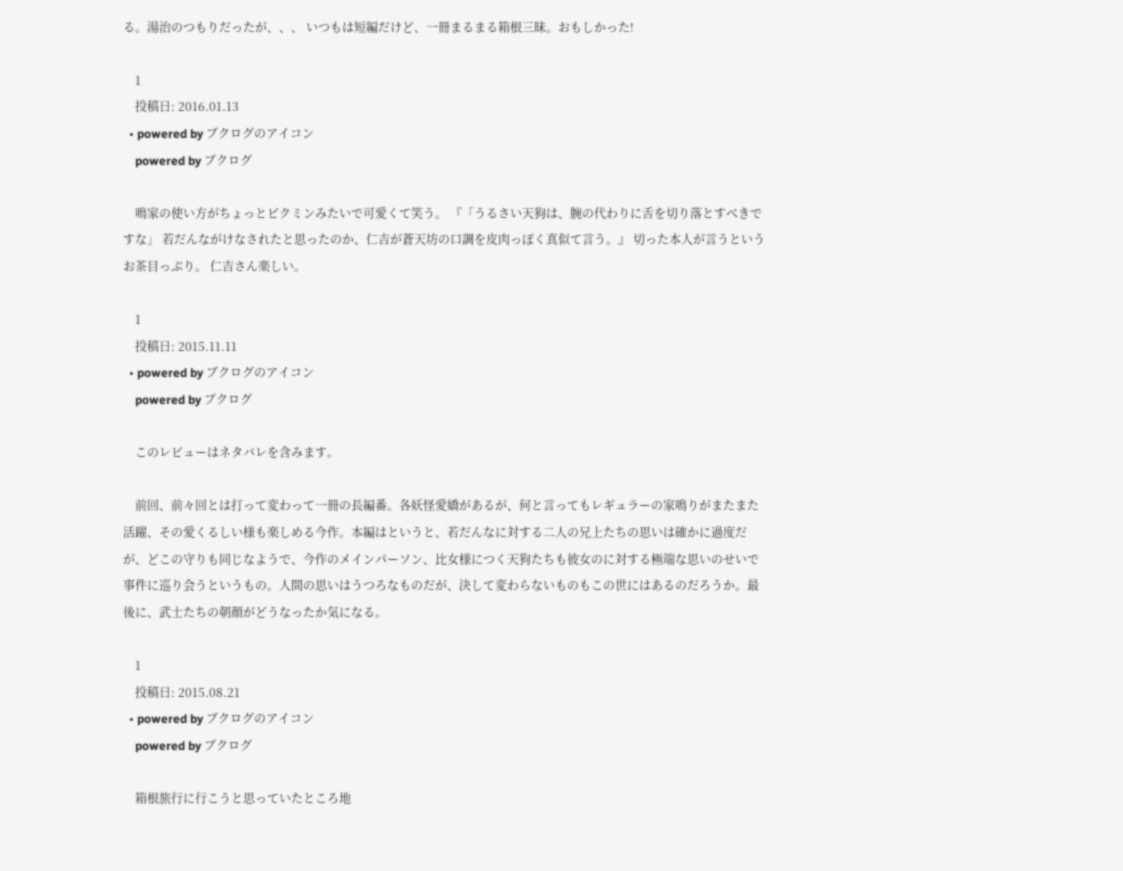る。湯治のつもりだったが、、、 いつもは短編だけど、一冊まるまる箱根三昧。おもしかった!

    1
    投稿日: 2016.01.13
  • powered by ブクログのアイコン
    powered by ブクログ

    鳴家の使い方がちょっとピクミンみたいで可愛くて笑う。 『「うるさい天狗は、腕の代わりに舌を切り落とすべきですな」 若だんながけなされたと思ったのか、仁吉が蒼天坊の口調を皮肉っぽく真似て言う。』 切った本人が言うというお茶目っぷり。 仁吉さん楽しい。

    1
    投稿日: 2015.11.11
  • powered by ブクログのアイコン
    powered by ブクログ

    このレビューはネタバレを含みます。

    前回、前々回とは打って変わって一冊の長編番。各妖怪愛嬌があるが、何と言ってもレギュラーの家鳴りがまたまた活躍、その愛くるしい様も楽しめる今作。本編はというと、若だんなに対する二人の兄上たちの思いは確かに過度だが、どこの守りも同じなようで、今作のメインパーソン、比女様につく天狗たちも彼女のに対する極端な思いのせいで事件に巡り会うというもの。人間の思いはうつろなものだが、決して変わらないものもこの世にはあるのだろうか。最後に、武士たちの朝顔がどうなったか気になる。

    1
    投稿日: 2015.08.21
  • powered by ブクログのアイコン
    powered by ブクログ

    箱根旅行に行こうと思っていたところ地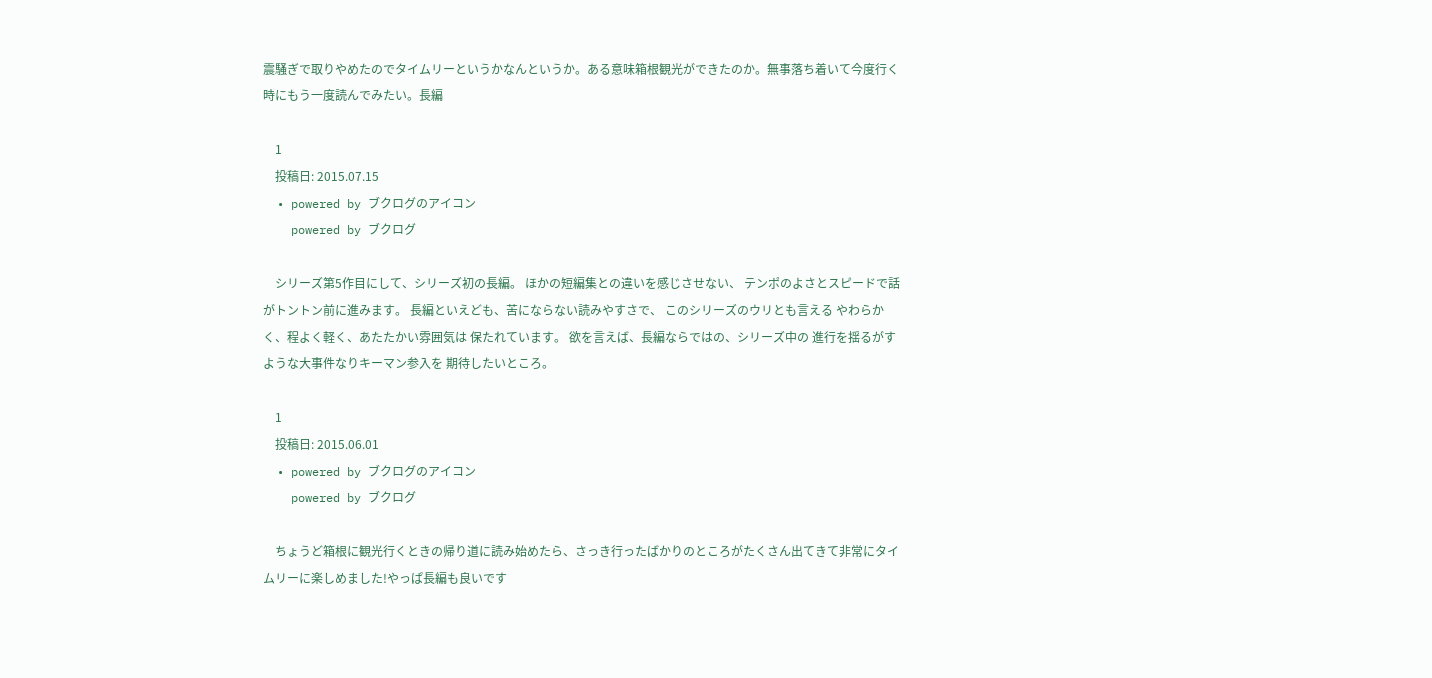震騒ぎで取りやめたのでタイムリーというかなんというか。ある意味箱根観光ができたのか。無事落ち着いて今度行く時にもう一度読んでみたい。長編

    1
    投稿日: 2015.07.15
  • powered by ブクログのアイコン
    powered by ブクログ

    シリーズ第5作目にして、シリーズ初の長編。 ほかの短編集との違いを感じさせない、 テンポのよさとスピードで話がトントン前に進みます。 長編といえども、苦にならない読みやすさで、 このシリーズのウリとも言える やわらかく、程よく軽く、あたたかい雰囲気は 保たれています。 欲を言えば、長編ならではの、シリーズ中の 進行を揺るがすような大事件なりキーマン参入を 期待したいところ。

    1
    投稿日: 2015.06.01
  • powered by ブクログのアイコン
    powered by ブクログ

    ちょうど箱根に観光行くときの帰り道に読み始めたら、さっき行ったばかりのところがたくさん出てきて非常にタイムリーに楽しめました!やっぱ長編も良いです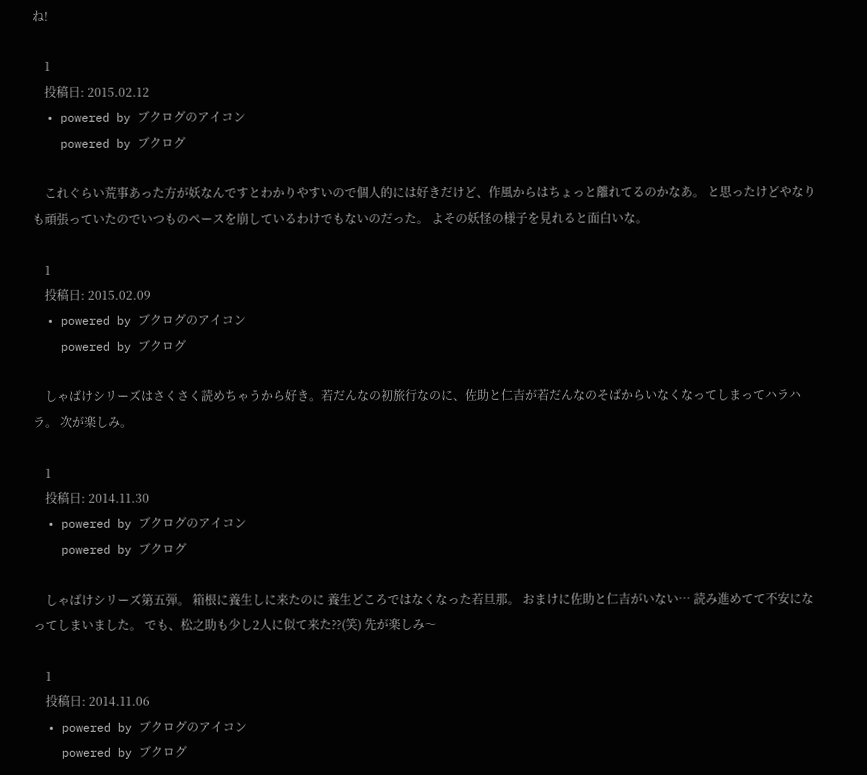ね!

    1
    投稿日: 2015.02.12
  • powered by ブクログのアイコン
    powered by ブクログ

    これぐらい荒事あった方が妖なんですとわかりやすいので個人的には好きだけど、作風からはちょっと離れてるのかなあ。 と思ったけどやなりも頑張っていたのでいつものペースを崩しているわけでもないのだった。 よその妖怪の様子を見れると面白いな。

    1
    投稿日: 2015.02.09
  • powered by ブクログのアイコン
    powered by ブクログ

    しゃばけシリーズはさくさく読めちゃうから好き。若だんなの初旅行なのに、佐助と仁吉が若だんなのそばからいなくなってしまってハラハラ。 次が楽しみ。

    1
    投稿日: 2014.11.30
  • powered by ブクログのアイコン
    powered by ブクログ

    しゃばけシリーズ第五弾。 箱根に養生しに来たのに 養生どころではなくなった若旦那。 おまけに佐助と仁吉がいない… 読み進めてて不安になってしまいました。 でも、松之助も少し2人に似て来た??(笑) 先が楽しみ〜

    1
    投稿日: 2014.11.06
  • powered by ブクログのアイコン
    powered by ブクログ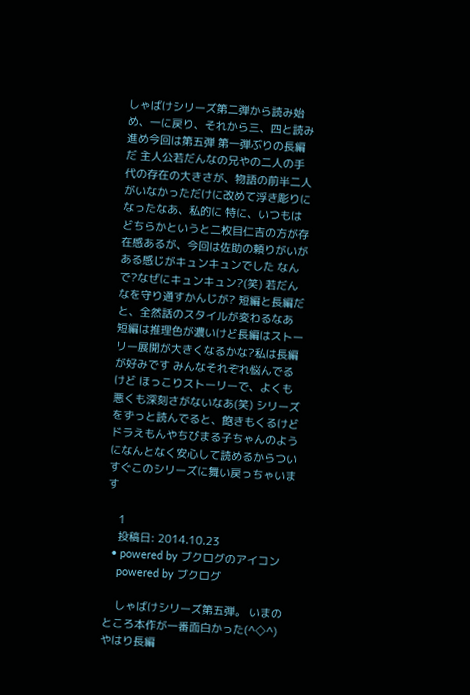しゃばけシリーズ第二弾から読み始め、一に戻り、それから三、四と読み進め今回は第五弾 第一弾ぶりの長編だ 主人公若だんなの兄やの二人の手代の存在の大きさが、物語の前半二人がいなかっただけに改めて浮き彫りになったなあ、私的に 特に、いつもはどちらかというと二枚目仁吉の方が存在感あるが、今回は佐助の頼りがいがある感じがキュンキュンでした なんで?なぜにキュンキュン?(笑) 若だんなを守り通すかんじが? 短編と長編だと、全然話のスタイルが変わるなあ 短編は推理色が濃いけど長編はストーリー展開が大きくなるかな?私は長編が好みです みんなそれぞれ悩んでるけど ほっこりストーリーで、よくも悪くも深刻さがないなあ(笑) シリーズをずっと読んでると、飽きもくるけどドラえもんやちびまる子ちゃんのようになんとなく安心して読めるからついすぐこのシリーズに舞い戻っちゃいます

    1
    投稿日: 2014.10.23
  • powered by ブクログのアイコン
    powered by ブクログ

    しゃばけシリーズ第五弾。 いまのところ本作が一番面白かった(^◇^) やはり長編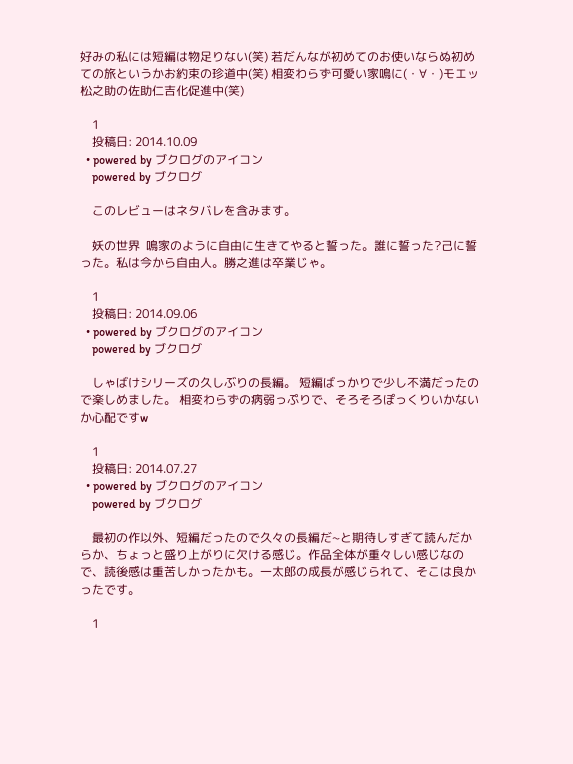好みの私には短編は物足りない(笑) 若だんなが初めてのお使いならぬ初めての旅というかお約束の珍道中(笑) 相変わらず可愛い家鳴に(・∀・)モエッ 松之助の佐助仁吉化促進中(笑)

    1
    投稿日: 2014.10.09
  • powered by ブクログのアイコン
    powered by ブクログ

    このレビューはネタバレを含みます。

    妖の世界  鳴家のように自由に生きてやると誓った。誰に誓った?己に誓った。私は今から自由人。勝之進は卒業じゃ。

    1
    投稿日: 2014.09.06
  • powered by ブクログのアイコン
    powered by ブクログ

    しゃばけシリーズの久しぶりの長編。 短編ばっかりで少し不満だったので楽しめました。 相変わらずの病弱っぷりで、そろそろぽっくりいかないか心配ですw

    1
    投稿日: 2014.07.27
  • powered by ブクログのアイコン
    powered by ブクログ

    最初の作以外、短編だったので久々の長編だ~と期待しすぎて読んだからか、ちょっと盛り上がりに欠ける感じ。作品全体が重々しい感じなので、読後感は重苦しかったかも。一太郎の成長が感じられて、そこは良かったです。

    1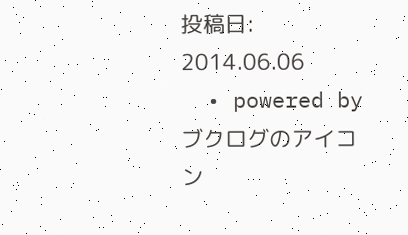投稿日: 2014.06.06
  • powered by ブクログのアイコン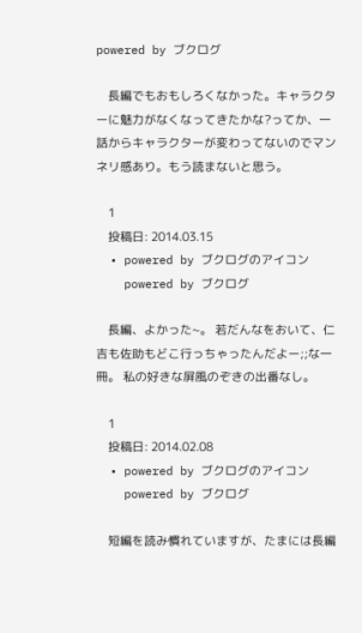powered by ブクログ

    長編でもおもしろくなかった。キャラクターに魅力がなくなってきたかな?ってか、一話からキャラクターが変わってないのでマンネリ感あり。もう読まないと思う。

    1
    投稿日: 2014.03.15
  • powered by ブクログのアイコン
    powered by ブクログ

    長編、よかった~。 若だんなをおいて、仁吉も佐助もどこ行っちゃったんだよー;;な一冊。 私の好きな屏風のぞきの出番なし。

    1
    投稿日: 2014.02.08
  • powered by ブクログのアイコン
    powered by ブクログ

    短編を読み慣れていますが、たまには長編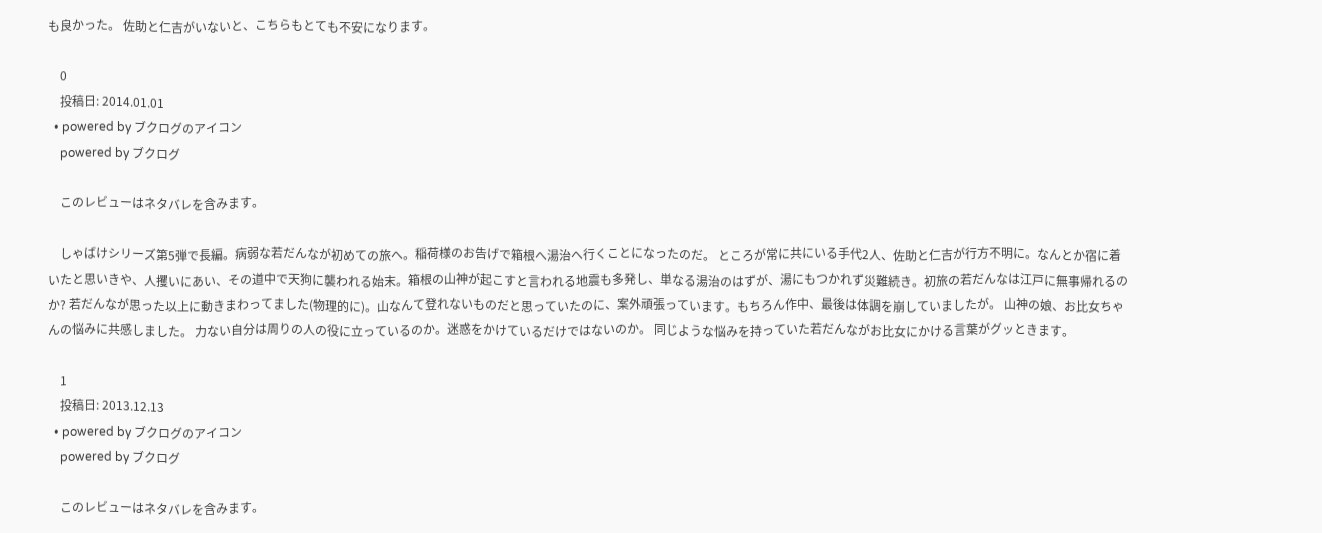も良かった。 佐助と仁吉がいないと、こちらもとても不安になります。

    0
    投稿日: 2014.01.01
  • powered by ブクログのアイコン
    powered by ブクログ

    このレビューはネタバレを含みます。

    しゃばけシリーズ第5弾で長編。病弱な若だんなが初めての旅へ。稲荷様のお告げで箱根へ湯治へ行くことになったのだ。 ところが常に共にいる手代2人、佐助と仁吉が行方不明に。なんとか宿に着いたと思いきや、人攫いにあい、その道中で天狗に襲われる始末。箱根の山神が起こすと言われる地震も多発し、単なる湯治のはずが、湯にもつかれず災難続き。初旅の若だんなは江戸に無事帰れるのか? 若だんなが思った以上に動きまわってました(物理的に)。山なんて登れないものだと思っていたのに、案外頑張っています。もちろん作中、最後は体調を崩していましたが。 山神の娘、お比女ちゃんの悩みに共感しました。 力ない自分は周りの人の役に立っているのか。迷惑をかけているだけではないのか。 同じような悩みを持っていた若だんながお比女にかける言葉がグッときます。

    1
    投稿日: 2013.12.13
  • powered by ブクログのアイコン
    powered by ブクログ

    このレビューはネタバレを含みます。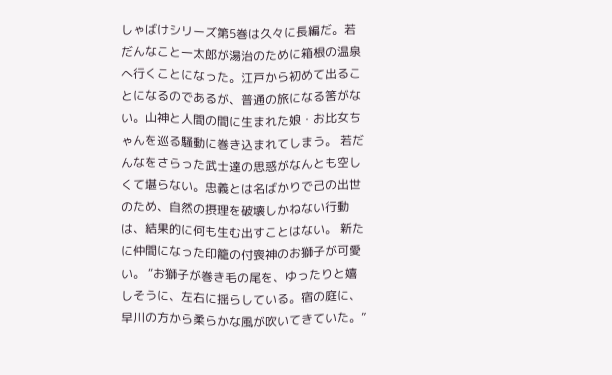しゃばけシリーズ第5巻は久々に長編だ。若だんなこと一太郎が湯治のために箱根の温泉へ行くことになった。江戸から初めて出ることになるのであるが、普通の旅になる筈がない。山神と人間の間に生まれた娘・お比女ちゃんを巡る騒動に巻き込まれてしまう。 若だんなをさらった武士達の思惑がなんとも空しくて堪らない。忠義とは名ばかりで己の出世のため、自然の摂理を破壊しかねない行動は、結果的に何も生む出すことはない。 新たに仲間になった印籠の付喪神のお獅子が可愛い。 “お獅子が巻き毛の尾を、ゆったりと嬉しそうに、左右に揺らしている。宿の庭に、早川の方から柔らかな風が吹いてきていた。”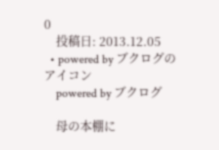0
    投稿日: 2013.12.05
  • powered by ブクログのアイコン
    powered by ブクログ

    母の本棚に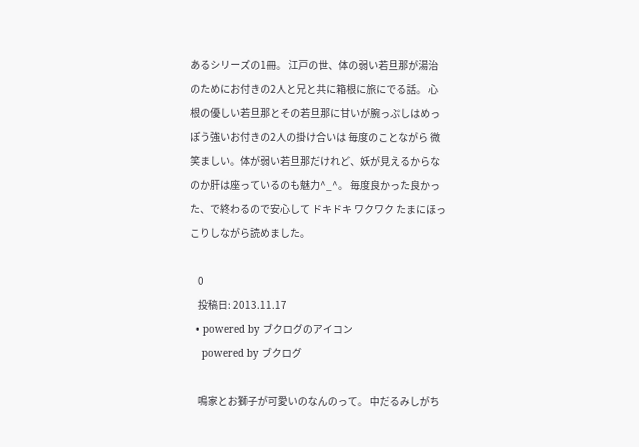あるシリーズの1冊。 江戸の世、体の弱い若旦那が湯治のためにお付きの2人と兄と共に箱根に旅にでる話。 心根の優しい若旦那とその若旦那に甘いが腕っぷしはめっぽう強いお付きの2人の掛け合いは 毎度のことながら 微笑ましい。体が弱い若旦那だけれど、妖が見えるからなのか肝は座っているのも魅力^_^。 毎度良かった良かった、で終わるので安心して ドキドキ ワクワク たまにほっこりしながら読めました。

    0
    投稿日: 2013.11.17
  • powered by ブクログのアイコン
    powered by ブクログ

    鳴家とお獅子が可愛いのなんのって。 中だるみしがち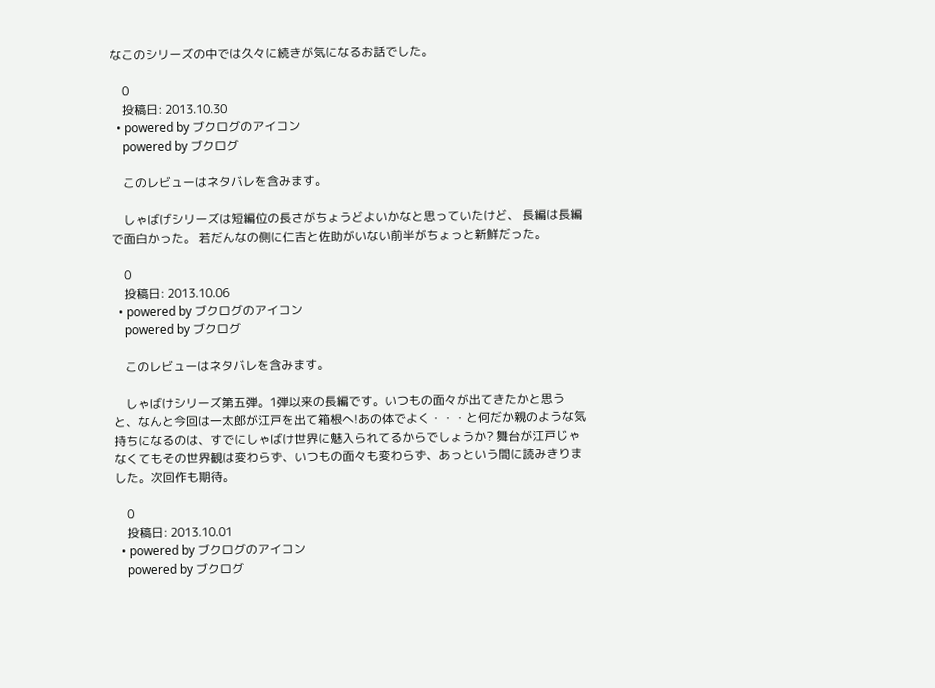なこのシリーズの中では久々に続きが気になるお話でした。

    0
    投稿日: 2013.10.30
  • powered by ブクログのアイコン
    powered by ブクログ

    このレビューはネタバレを含みます。

    しゃばげシリーズは短編位の長さがちょうどよいかなと思っていたけど、 長編は長編で面白かった。 若だんなの側に仁吉と佐助がいない前半がちょっと新鮮だった。

    0
    投稿日: 2013.10.06
  • powered by ブクログのアイコン
    powered by ブクログ

    このレビューはネタバレを含みます。

    しゃばけシリーズ第五弾。1弾以来の長編です。いつもの面々が出てきたかと思うと、なんと今回は一太郎が江戸を出て箱根へ!あの体でよく・・・と何だか親のような気持ちになるのは、すでにしゃばけ世界に魅入られてるからでしょうか? 舞台が江戸じゃなくてもその世界観は変わらず、いつもの面々も変わらず、あっという間に読みきりました。次回作も期待。

    0
    投稿日: 2013.10.01
  • powered by ブクログのアイコン
    powered by ブクログ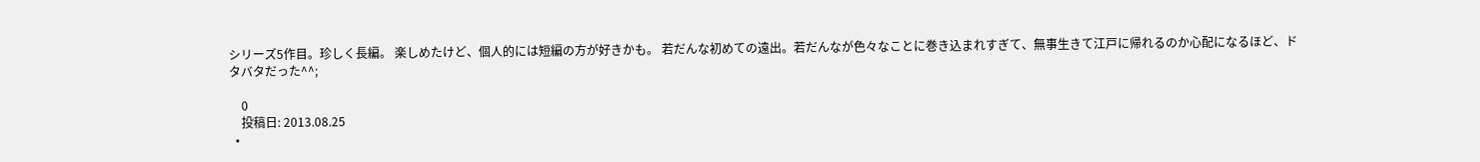シリーズ5作目。珍しく長編。 楽しめたけど、個人的には短編の方が好きかも。 若だんな初めての遠出。若だんなが色々なことに巻き込まれすぎて、無事生きて江戸に帰れるのか心配になるほど、ドタバタだった^^;

    0
    投稿日: 2013.08.25
  •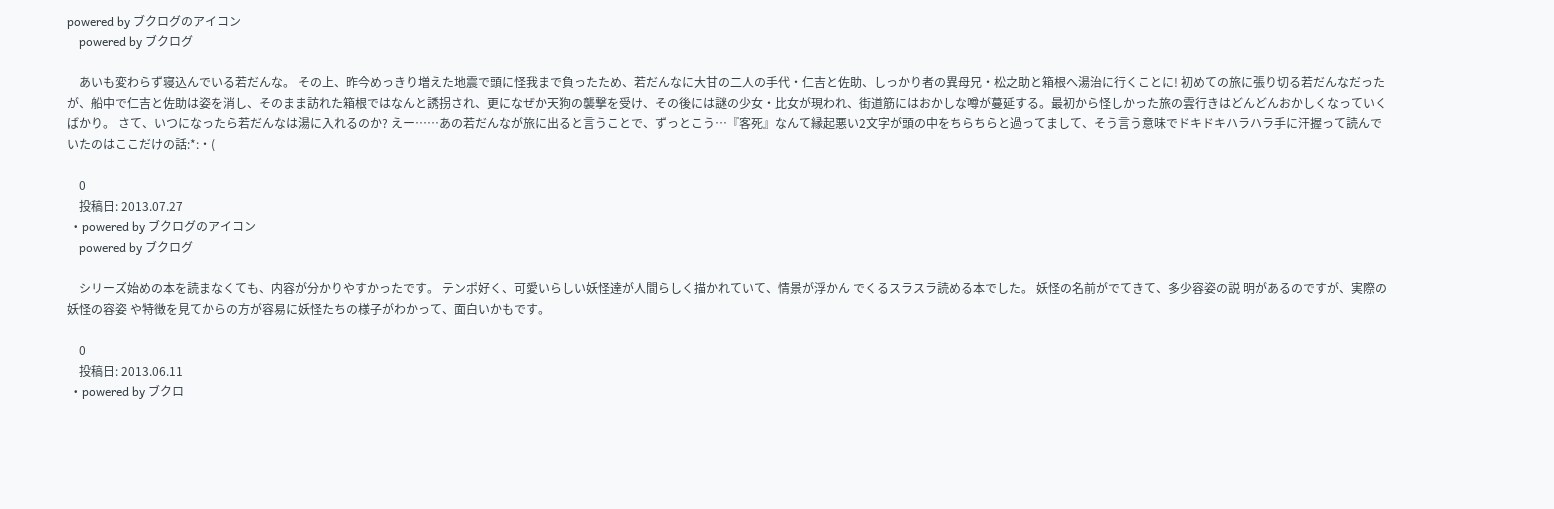powered by ブクログのアイコン
    powered by ブクログ

    あいも変わらず寝込んでいる若だんな。 その上、昨今めっきり増えた地震で頭に怪我まで負ったため、若だんなに大甘の二人の手代・仁吉と佐助、しっかり者の異母兄・松之助と箱根へ湯治に行くことに! 初めての旅に張り切る若だんなだったが、船中で仁吉と佐助は姿を消し、そのまま訪れた箱根ではなんと誘拐され、更になぜか天狗の襲撃を受け、その後には謎の少女・比女が現われ、街道筋にはおかしな噂が蔓延する。最初から怪しかった旅の雲行きはどんどんおかしくなっていくばかり。 さて、いつになったら若だんなは湯に入れるのか? えー……あの若だんなが旅に出ると言うことで、ずっとこう…『客死』なんて縁起悪い2文字が頭の中をちらちらと過ってまして、そう言う意味でドキドキハラハラ手に汗握って読んでいたのはここだけの話:*:・(

    0
    投稿日: 2013.07.27
  • powered by ブクログのアイコン
    powered by ブクログ

    シリーズ始めの本を読まなくても、内容が分かりやすかったです。 テンポ好く、可愛いらしい妖怪達が人間らしく描かれていて、情景が浮かん でくるスラスラ読める本でした。 妖怪の名前がでてきて、多少容姿の説 明があるのですが、実際の妖怪の容姿 や特徴を見てからの方が容易に妖怪たちの様子がわかって、面白いかもです。

    0
    投稿日: 2013.06.11
  • powered by ブクロ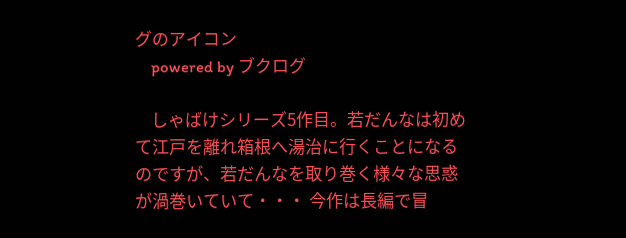グのアイコン
    powered by ブクログ

    しゃばけシリーズ5作目。若だんなは初めて江戸を離れ箱根へ湯治に行くことになるのですが、若だんなを取り巻く様々な思惑が渦巻いていて・・・ 今作は長編で冒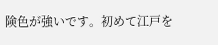険色が強いです。初めて江戸を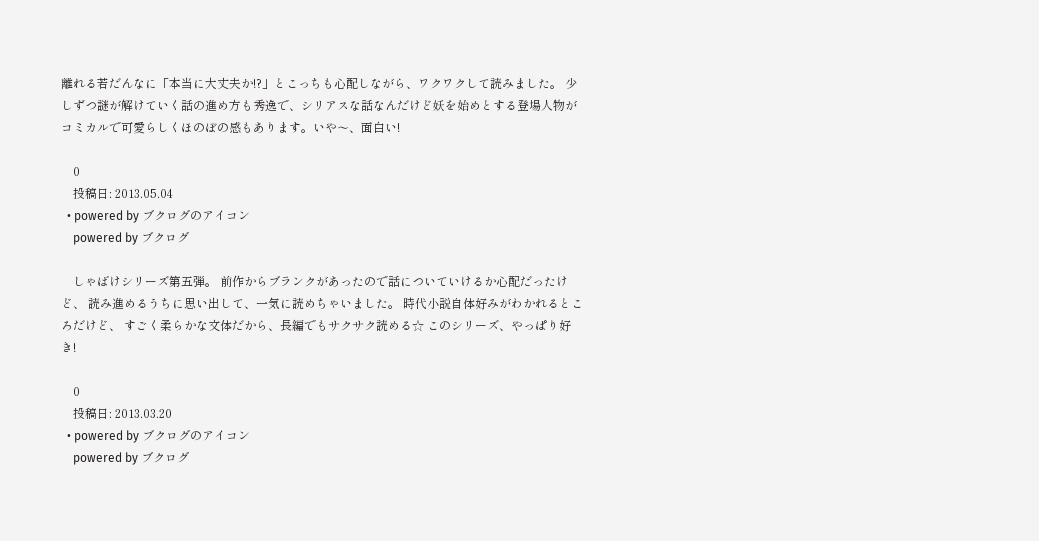離れる若だんなに「本当に大丈夫か!?」とこっちも心配しながら、ワクワクして読みました。 少しずつ謎が解けていく話の進め方も秀逸で、シリアスな話なんだけど妖を始めとする登場人物がコミカルで可愛らしくほのぼの感もあります。いや〜、面白い!

    0
    投稿日: 2013.05.04
  • powered by ブクログのアイコン
    powered by ブクログ

    しゃばけシリーズ第五弾。 前作からブランクがあったので話についていけるか心配だったけど、 読み進めるうちに思い出して、一気に読めちゃいました。 時代小説自体好みがわかれるところだけど、 すごく柔らかな文体だから、長編でもサクサク読める☆ このシリーズ、やっぱり好き!

    0
    投稿日: 2013.03.20
  • powered by ブクログのアイコン
    powered by ブクログ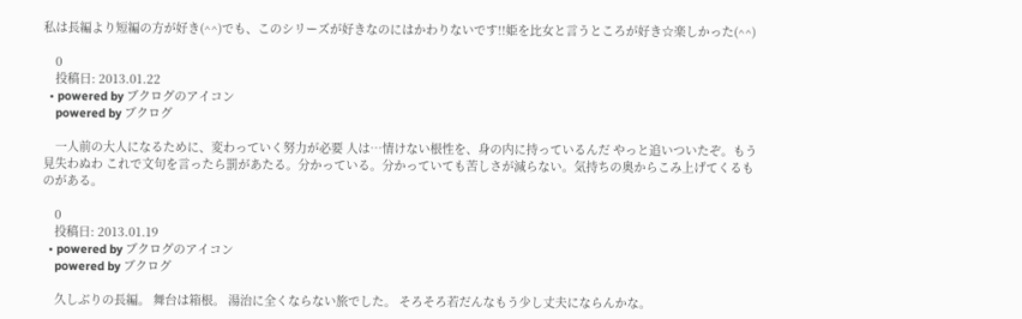私は長編より短編の方が好き(^^)でも、このシリーズが好きなのにはかわりないです!!姫を比女と言うところが好き☆楽しかった(^^)

    0
    投稿日: 2013.01.22
  • powered by ブクログのアイコン
    powered by ブクログ

    一人前の大人になるために、変わっていく努力が必要 人は…情けない根性を、身の内に持っているんだ やっと追いついたぞ。もう見失わぬわ これで文句を言ったら罰があたる。分かっている。分かっていても苦しさが減らない。気持ちの奥からこみ上げてくるものがある。

    0
    投稿日: 2013.01.19
  • powered by ブクログのアイコン
    powered by ブクログ

    久しぶりの長編。 舞台は箱根。 湯治に全くならない旅でした。 そろそろ若だんなもう少し丈夫にならんかな。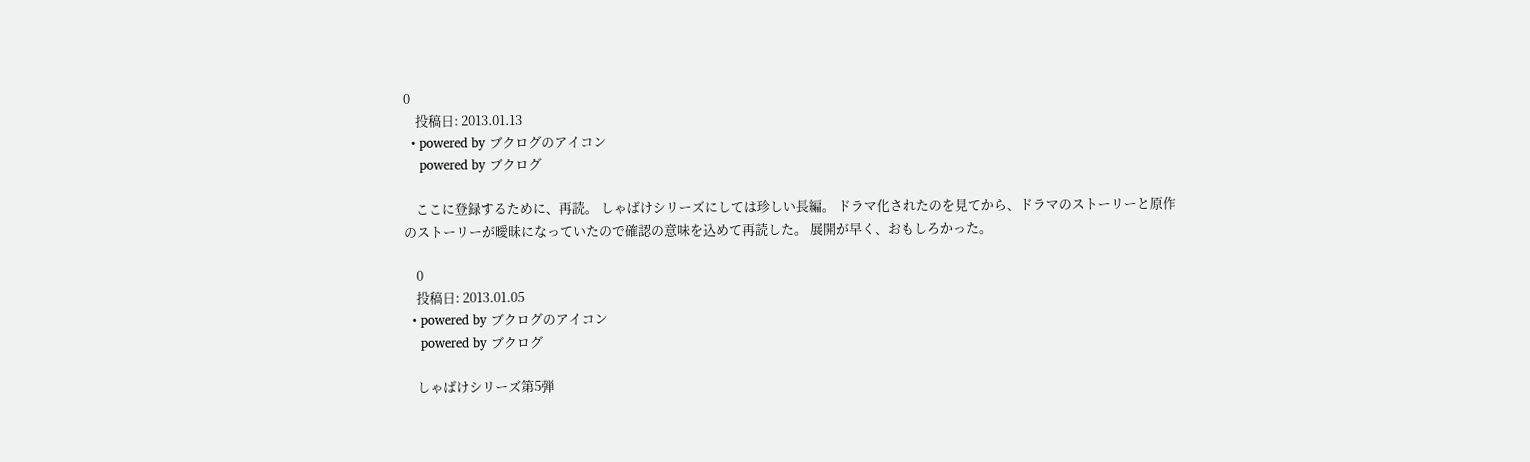0
    投稿日: 2013.01.13
  • powered by ブクログのアイコン
    powered by ブクログ

    ここに登録するために、再読。 しゃばけシリーズにしては珍しい長編。 ドラマ化されたのを見てから、ドラマのストーリーと原作のストーリーが曖昧になっていたので確認の意味を込めて再読した。 展開が早く、おもしろかった。

    0
    投稿日: 2013.01.05
  • powered by ブクログのアイコン
    powered by ブクログ

    しゃばけシリーズ第5弾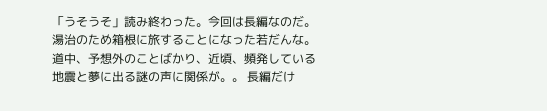「うそうそ」読み終わった。今回は長編なのだ。湯治のため箱根に旅することになった若だんな。道中、予想外のことばかり、近頃、頻発している地震と夢に出る謎の声に関係が。。 長編だけ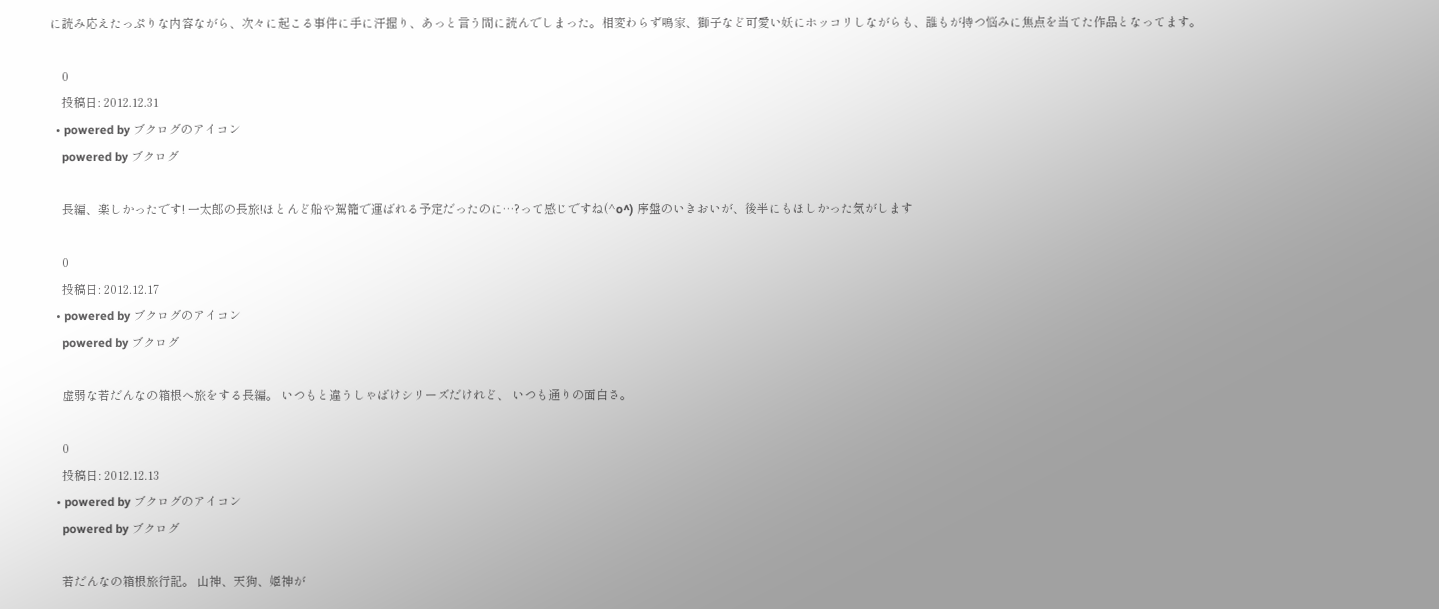に読み応えたっぷりな内容ながら、次々に起こる事件に手に汗握り、あっと言う間に読んでしまった。相変わらず鳴家、獅子など可愛い妖にホッコリしながらも、誰もが持つ悩みに焦点を当てた作品となってます。

    0
    投稿日: 2012.12.31
  • powered by ブクログのアイコン
    powered by ブクログ

    長編、楽しかったです! 一太郎の長旅!ほとんど船や駕籠で運ばれる予定だったのに…?って感じですね(^o^) 序盤のいきおいが、後半にもほしかった気がします

    0
    投稿日: 2012.12.17
  • powered by ブクログのアイコン
    powered by ブクログ

    虚弱な若だんなの箱根へ旅をする長編。 いつもと違うしゃばけシリーズだけれど、 いつも通りの面白さ。

    0
    投稿日: 2012.12.13
  • powered by ブクログのアイコン
    powered by ブクログ

    若だんなの箱根旅行記。 山神、天狗、姫神が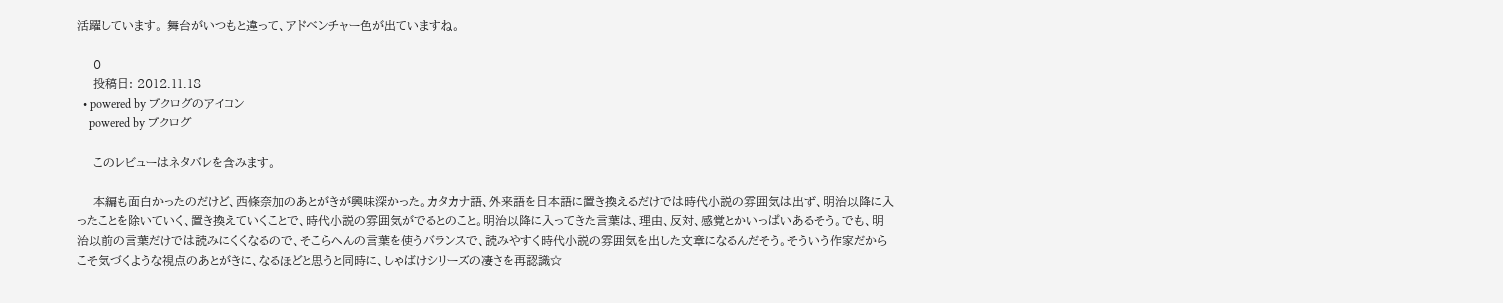活躍しています。 舞台がいつもと違って、アドベンチャー色が出ていますね。

    0
    投稿日: 2012.11.18
  • powered by ブクログのアイコン
    powered by ブクログ

    このレビューはネタバレを含みます。

    本編も面白かったのだけど、西條奈加のあとがきが興味深かった。カタカナ語、外来語を日本語に置き換えるだけでは時代小説の雰囲気は出ず、明治以降に入ったことを除いていく、置き換えていくことで、時代小説の雰囲気がでるとのこと。明治以降に入ってきた言葉は、理由、反対、感覚とかいっぱいあるそう。でも、明治以前の言葉だけでは読みにくくなるので、そこらへんの言葉を使うバランスで、読みやすく時代小説の雰囲気を出した文章になるんだそう。そういう作家だからこそ気づくような視点のあとがきに、なるほどと思うと同時に、しゃばけシリーズの凄さを再認識☆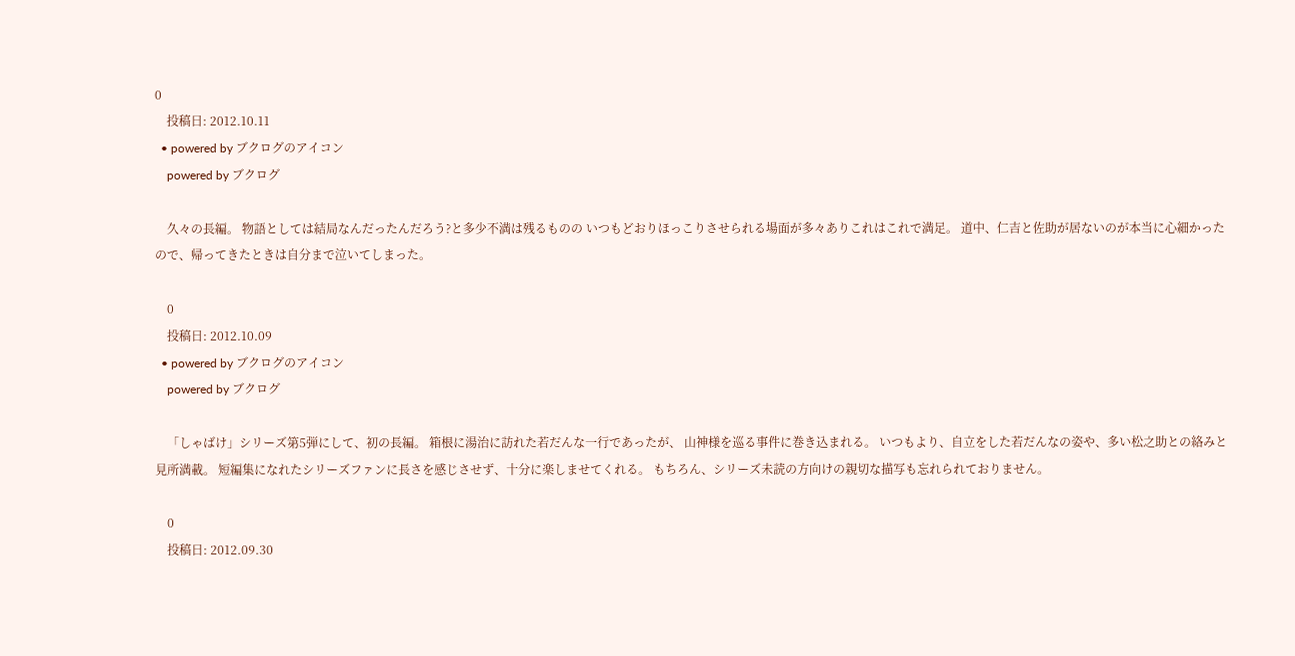0
    投稿日: 2012.10.11
  • powered by ブクログのアイコン
    powered by ブクログ

    久々の長編。 物語としては結局なんだったんだろう?と多少不満は残るものの いつもどおりほっこりさせられる場面が多々ありこれはこれで満足。 道中、仁吉と佐助が居ないのが本当に心細かったので、帰ってきたときは自分まで泣いてしまった。

    0
    投稿日: 2012.10.09
  • powered by ブクログのアイコン
    powered by ブクログ

    「しゃばけ」シリーズ第5弾にして、初の長編。 箱根に湯治に訪れた若だんな一行であったが、 山神様を巡る事件に巻き込まれる。 いつもより、自立をした若だんなの姿や、多い松之助との絡みと見所満載。 短編集になれたシリーズファンに長さを感じさせず、十分に楽しませてくれる。 もちろん、シリーズ未読の方向けの親切な描写も忘れられておりません。

    0
    投稿日: 2012.09.30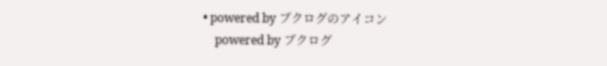• powered by ブクログのアイコン
    powered by ブクログ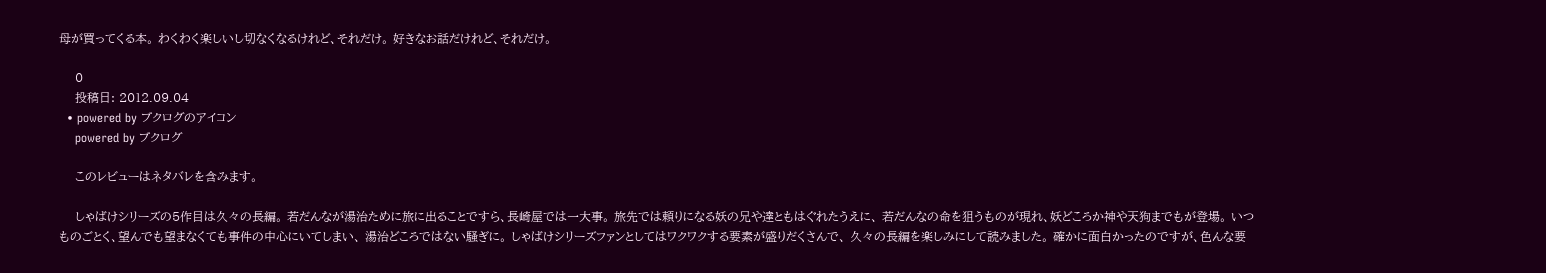母が買ってくる本。 わくわく楽しいし切なくなるけれど、それだけ。 好きなお話だけれど、それだけ。

    0
    投稿日: 2012.09.04
  • powered by ブクログのアイコン
    powered by ブクログ

    このレビューはネタバレを含みます。

    しゃばけシリーズの5作目は久々の長編。 若だんなが湯治ために旅に出ることですら、長崎屋では一大事。 旅先では頼りになる妖の兄や達ともはぐれたうえに、 若だんなの命を狙うものが現れ、妖どころか神や天狗までもが登場。 いつものごとく、望んでも望まなくても事件の中心にいてしまい、 湯治どころではない騒ぎに。 しゃばけシリーズファンとしてはワクワクする要素が盛りだくさんで、 久々の長編を楽しみにして読みました。 確かに面白かったのですが、色んな要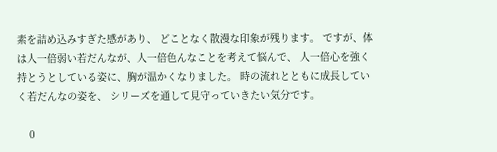素を詰め込みすぎた感があり、 どことなく散漫な印象が残ります。 ですが、体は人一倍弱い若だんなが、人一倍色んなことを考えて悩んで、 人一倍心を強く持とうとしている姿に、胸が温かくなりました。 時の流れとともに成長していく若だんなの姿を、 シリーズを通して見守っていきたい気分です。

    0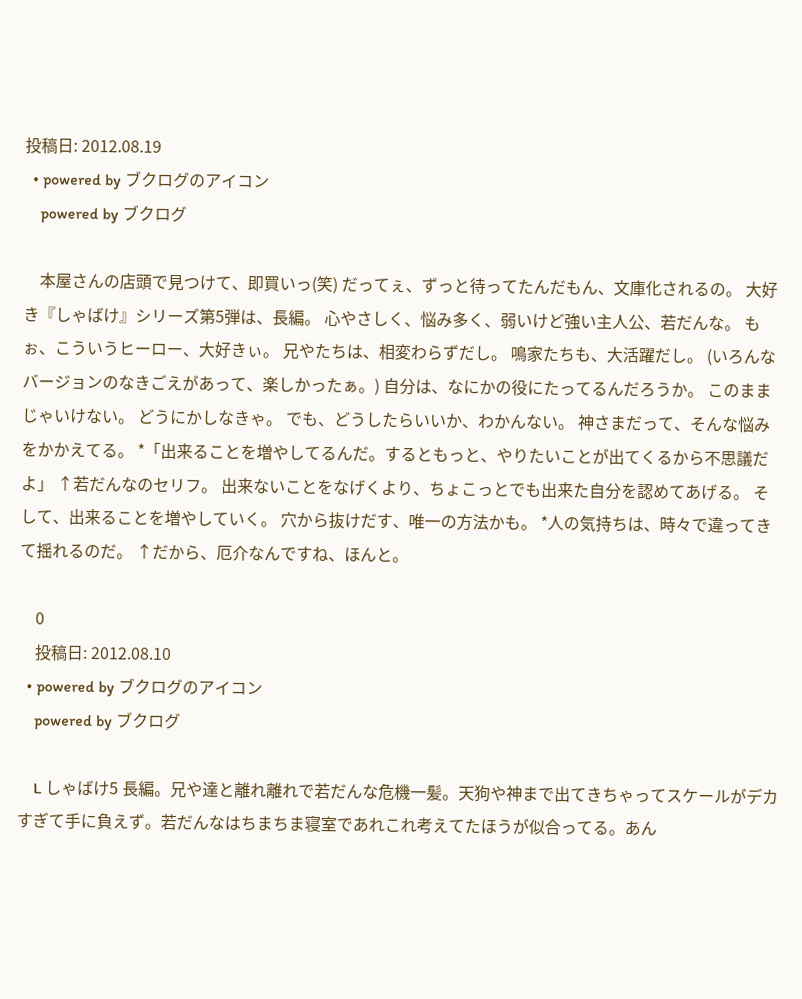投稿日: 2012.08.19
  • powered by ブクログのアイコン
    powered by ブクログ

    本屋さんの店頭で見つけて、即買いっ(笑) だってぇ、ずっと待ってたんだもん、文庫化されるの。 大好き『しゃばけ』シリーズ第5弾は、長編。 心やさしく、悩み多く、弱いけど強い主人公、若だんな。 もぉ、こういうヒーロー、大好きぃ。 兄やたちは、相変わらずだし。 鳴家たちも、大活躍だし。 (いろんなバージョンのなきごえがあって、楽しかったぁ。) 自分は、なにかの役にたってるんだろうか。 このままじゃいけない。 どうにかしなきゃ。 でも、どうしたらいいか、わかんない。 神さまだって、そんな悩みをかかえてる。 *「出来ることを増やしてるんだ。するともっと、やりたいことが出てくるから不思議だよ」 ↑若だんなのセリフ。 出来ないことをなげくより、ちょこっとでも出来た自分を認めてあげる。 そして、出来ることを増やしていく。 穴から抜けだす、唯一の方法かも。 *人の気持ちは、時々で違ってきて揺れるのだ。 ↑だから、厄介なんですね、ほんと。

    0
    投稿日: 2012.08.10
  • powered by ブクログのアイコン
    powered by ブクログ

    L しゃばけ5 長編。兄や達と離れ離れで若だんな危機一髪。天狗や神まで出てきちゃってスケールがデカすぎて手に負えず。若だんなはちまちま寝室であれこれ考えてたほうが似合ってる。あん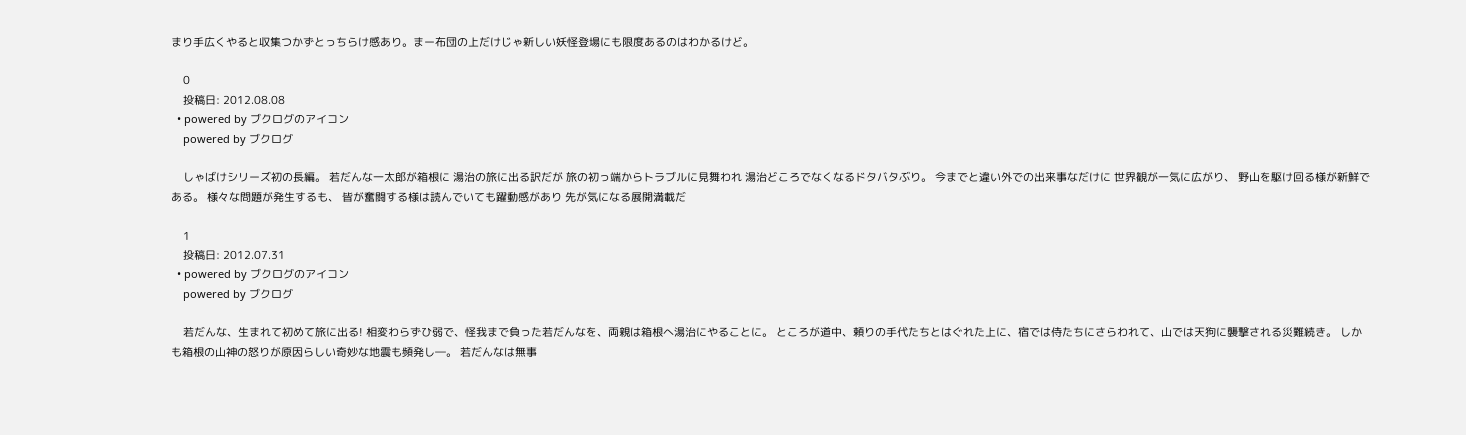まり手広くやると収集つかずとっちらけ感あり。まー布団の上だけじゃ新しい妖怪登場にも限度あるのはわかるけど。

    0
    投稿日: 2012.08.08
  • powered by ブクログのアイコン
    powered by ブクログ

    しゃばけシリーズ初の長編。 若だんな一太郎が箱根に 湯治の旅に出る訳だが 旅の初っ端からトラブルに見舞われ 湯治どころでなくなるドタバタぶり。 今までと違い外での出来事なだけに 世界観が一気に広がり、 野山を駆け回る様が新鮮である。 様々な問題が発生するも、 皆が奮闘する様は読んでいても躍動感があり 先が気になる展開満載だ

    1
    投稿日: 2012.07.31
  • powered by ブクログのアイコン
    powered by ブクログ

    若だんな、生まれて初めて旅に出る! 相変わらずひ弱で、怪我まで負った若だんなを、両親は箱根へ湯治にやることに。 ところが道中、頼りの手代たちとはぐれた上に、宿では侍たちにさらわれて、山では天狗に襲撃される災難続き。 しかも箱根の山神の怒りが原因らしい奇妙な地震も頻発し―。 若だんなは無事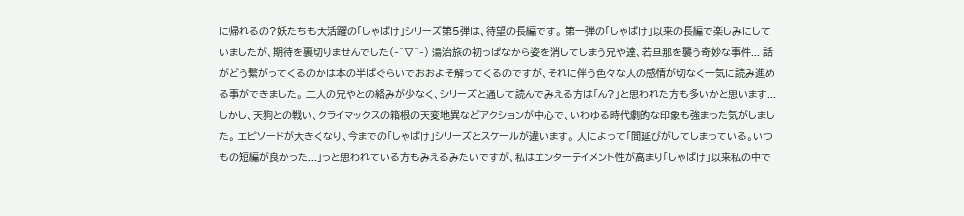に帰れるの?妖たちも大活躍の「しゃばけ」シリーズ第5弾は、待望の長編です。 第一弾の「しゃばけ」以来の長編で楽しみにしていましたが、期待を裏切りませんでした(‐^▽^‐) 湯治旅の初っぱなから姿を消してしまう兄や達、若旦那を襲う奇妙な事件... 話がどう繋がってくるのかは本の半ばぐらいでおおよそ解ってくるのですが、それに伴う色々な人の感情が切なく一気に読み進める事ができました。 二人の兄やとの絡みが少なく、シリーズと通して読んでみえる方は「ん?」と思われた方も多いかと思います... しかし、天狗との戦い、クライマックスの箱根の天変地異などアクションが中心で、いわゆる時代劇的な印象も強まった気がしました。 エピソードが大きくなり、今までの「しゃばけ」シリーズとスケールが違います。 人によって「間延びがしてしまっている。いつもの短編が良かった...」っと思われている方もみえるみたいですが、私はエンターテイメント性が高まり「しゃばけ」以来私の中で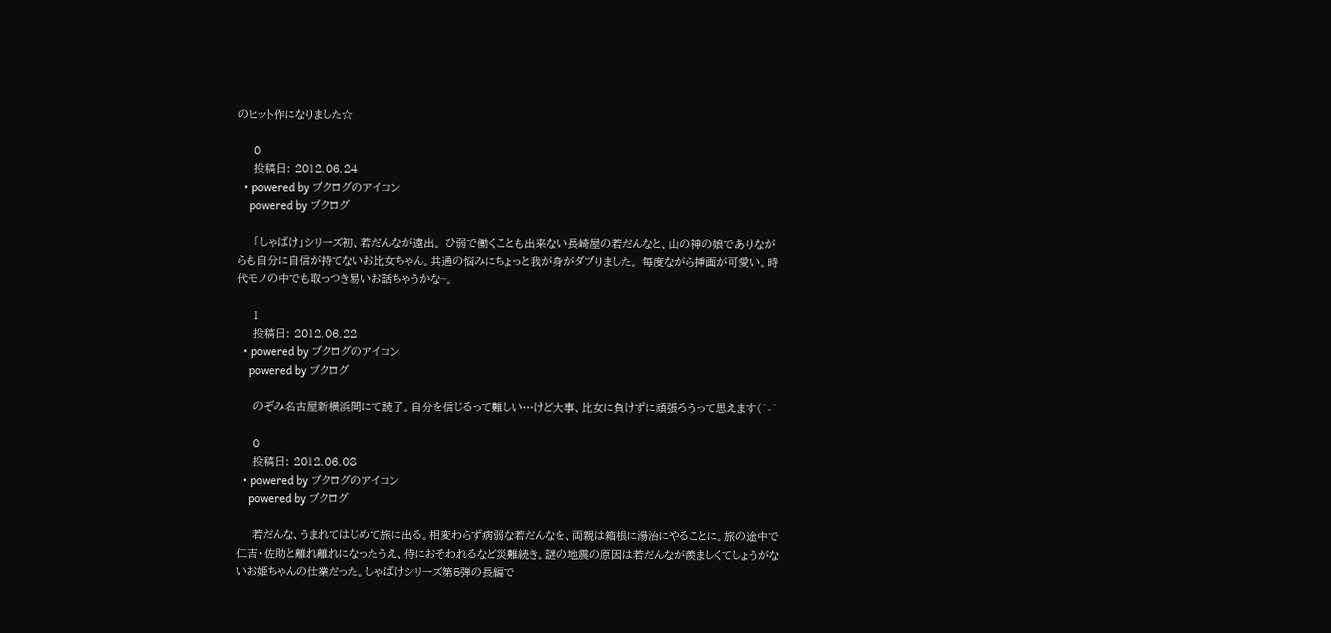のヒット作になりました☆

    0
    投稿日: 2012.06.24
  • powered by ブクログのアイコン
    powered by ブクログ

    「しゃばけ」シリーズ初、若だんなが遠出。 ひ弱で働くことも出来ない長崎屋の若だんなと、山の神の娘でありながらも自分に自信が持てないお比女ちゃん。共通の悩みにちょっと我が身がダブりました。 毎度ながら挿画が可愛い。時代モノの中でも取っつき易いお話ちゃうかな~。

    1
    投稿日: 2012.06.22
  • powered by ブクログのアイコン
    powered by ブクログ

    のぞみ名古屋新横浜間にて読了。自分を信じるって難しい…けど大事、比女に負けずに頑張ろうって思えます(^-^

    0
    投稿日: 2012.06.08
  • powered by ブクログのアイコン
    powered by ブクログ

    若だんな、うまれてはじめて旅に出る。相変わらず病弱な若だんなを、両親は箱根に湯治にやることに。旅の途中で仁吉・佐助と離れ離れになったうえ、侍におそわれるなど災難続き。謎の地震の原因は若だんなが羨ましくてしょうがないお姫ちゃんの仕業だった。しゃばけシリーズ第5弾の長編で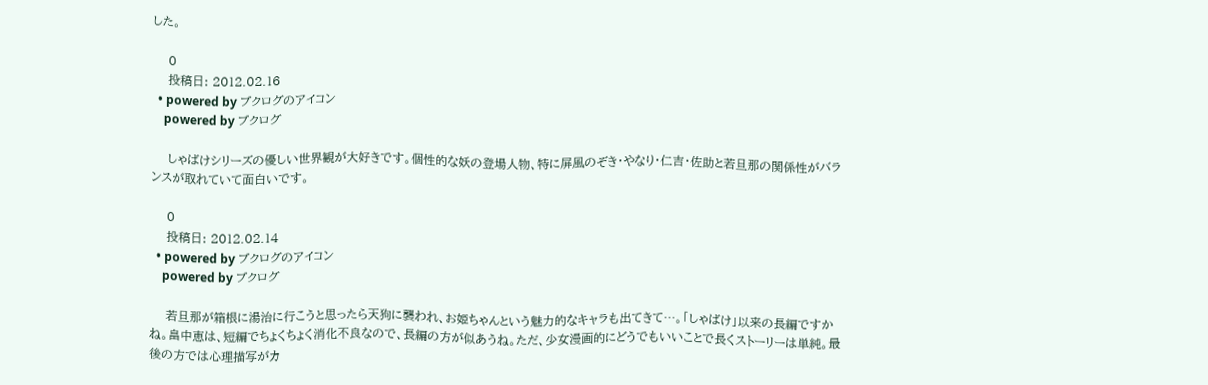した。

    0
    投稿日: 2012.02.16
  • powered by ブクログのアイコン
    powered by ブクログ

    しゃばけシリーズの優しい世界観が大好きです。個性的な妖の登場人物、特に屏風のぞき・やなり・仁吉・佐助と若旦那の関係性がバランスが取れていて面白いです。

    0
    投稿日: 2012.02.14
  • powered by ブクログのアイコン
    powered by ブクログ

    若旦那が箱根に湯治に行こうと思ったら天狗に襲われ、お姫ちゃんという魅力的なキャラも出てきて…。「しゃばけ」以来の長編ですかね。畠中恵は、短編でちょくちょく消化不良なので、長編の方が似あうね。ただ、少女漫画的にどうでもいいことで長くストーリーは単純。最後の方では心理描写がカ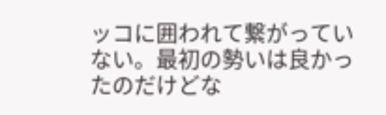ッコに囲われて繋がっていない。最初の勢いは良かったのだけどな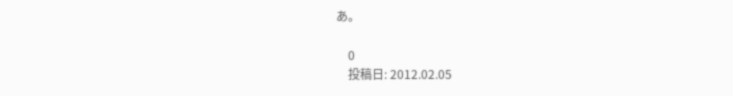あ。

    0
    投稿日: 2012.02.05